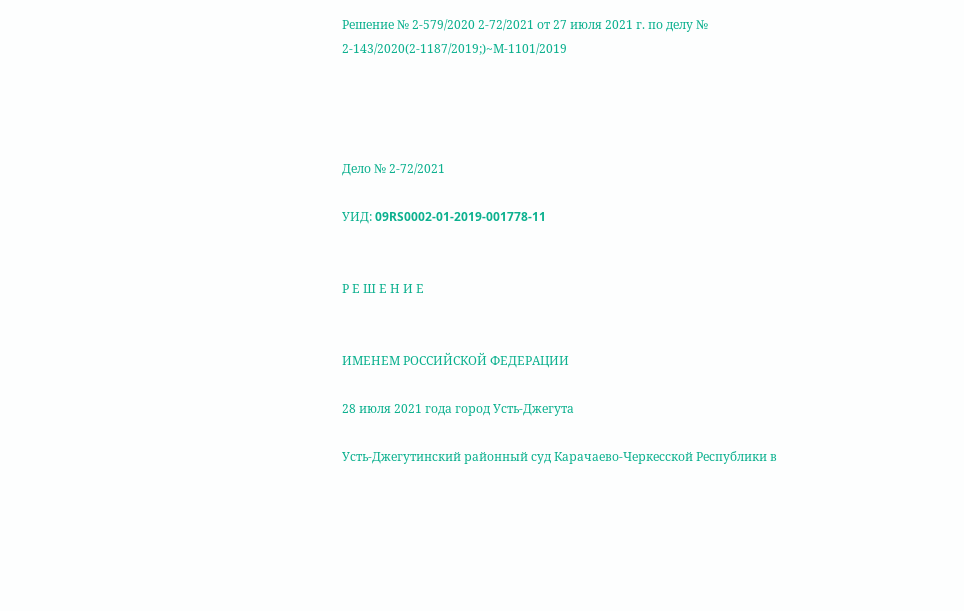Решение № 2-579/2020 2-72/2021 от 27 июля 2021 г. по делу № 2-143/2020(2-1187/2019;)~М-1101/2019




Дело № 2-72/2021

УИД: 09RS0002-01-2019-001778-11


Р Е Ш Е Н И Е


ИМЕНЕМ РОССИЙСКОЙ ФЕДЕРАЦИИ

28 июля 2021 года город Усть-Джегута

Усть-Джегутинский районный суд Карачаево-Черкесской Республики в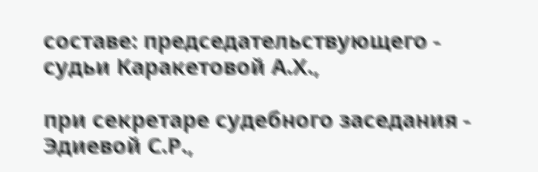составе: председательствующего - судьи Каракетовой А.Х.,

при секретаре судебного заседания - Эдиевой С.Р.,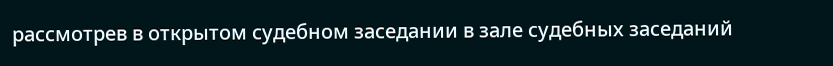рассмотрев в открытом судебном заседании в зале судебных заседаний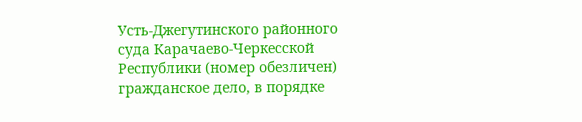Усть-Джегутинского районного суда Карачаево-Черкесской Республики (номер обезличен) гражданское дело, в порядке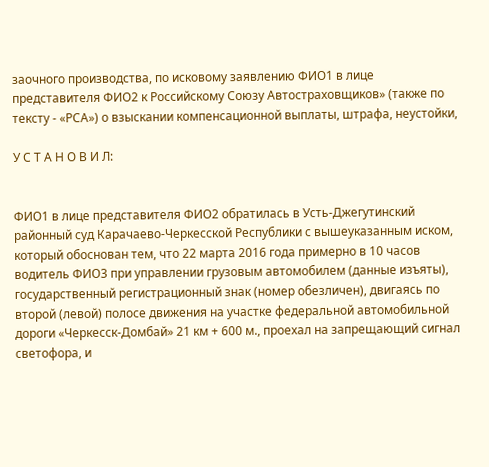заочного производства, по исковому заявлению ФИО1 в лице представителя ФИО2 к Российскому Союзу Автостраховщиков» (также по тексту - «РСА») о взыскании компенсационной выплаты, штрафа, неустойки,

У С Т А Н О В И Л:


ФИО1 в лице представителя ФИО2 обратилась в Усть-Джегутинский районный суд Карачаево-Черкесской Республики с вышеуказанным иском, который обоснован тем, что 22 марта 2016 года примерно в 10 часов водитель ФИО3 при управлении грузовым автомобилем (данные изъяты), государственный регистрационный знак (номер обезличен), двигаясь по второй (левой) полосе движения на участке федеральной автомобильной дороги «Черкесск-Домбай» 21 км + 600 м., проехал на запрещающий сигнал светофора, и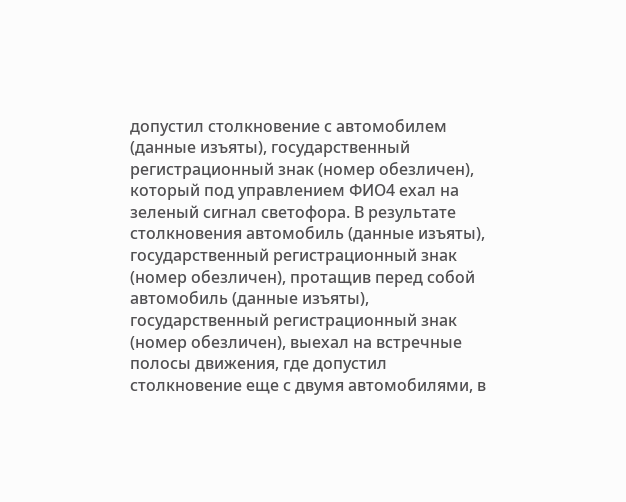допустил столкновение с автомобилем (данные изъяты), государственный регистрационный знак (номер обезличен), который под управлением ФИО4 ехал на зеленый сигнал светофора. В результате столкновения автомобиль (данные изъяты), государственный регистрационный знак (номер обезличен), протащив перед собой автомобиль (данные изъяты), государственный регистрационный знак (номер обезличен), выехал на встречные полосы движения, где допустил столкновение еще с двумя автомобилями, в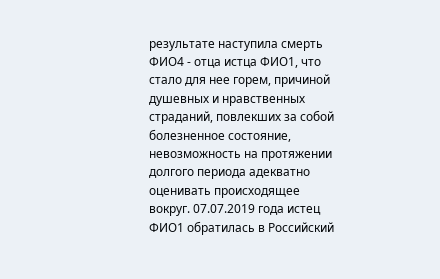результате наступила смерть ФИО4 - отца истца ФИО1, что стало для нее горем, причиной душевных и нравственных страданий, повлекших за собой болезненное состояние, невозможность на протяжении долгого периода адекватно оценивать происходящее вокруг. 07.07.2019 года истец ФИО1 обратилась в Российский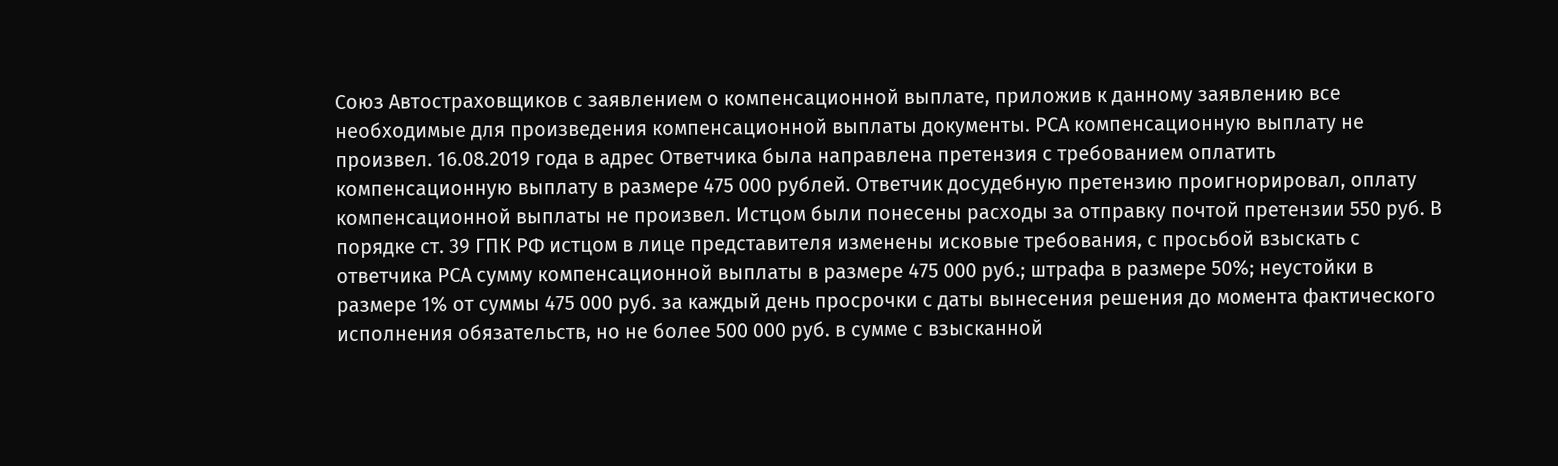Союз Автостраховщиков с заявлением о компенсационной выплате, приложив к данному заявлению все необходимые для произведения компенсационной выплаты документы. РСА компенсационную выплату не произвел. 16.08.2019 года в адрес Ответчика была направлена претензия с требованием оплатить компенсационную выплату в размере 475 000 рублей. Ответчик досудебную претензию проигнорировал, оплату компенсационной выплаты не произвел. Истцом были понесены расходы за отправку почтой претензии 550 руб. В порядке ст. 39 ГПК РФ истцом в лице представителя изменены исковые требования, с просьбой взыскать с ответчика РСА сумму компенсационной выплаты в размере 475 000 руб.; штрафа в размере 50%; неустойки в размере 1% от суммы 475 000 руб. за каждый день просрочки с даты вынесения решения до момента фактического исполнения обязательств, но не более 500 000 руб. в сумме с взысканной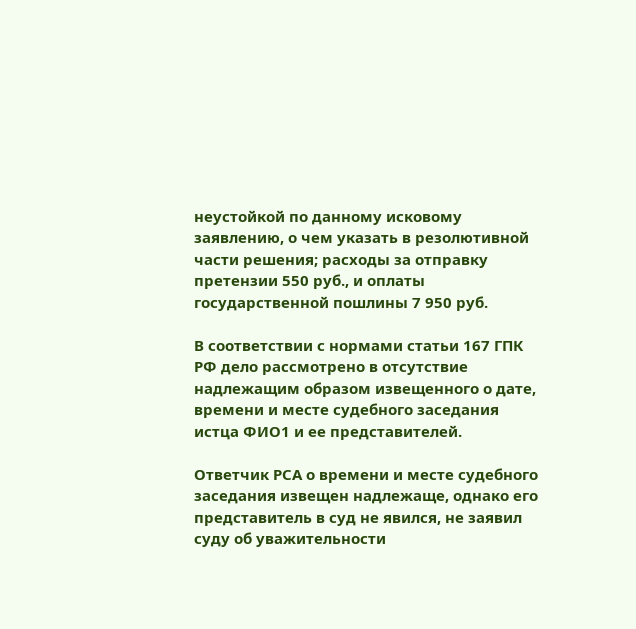неустойкой по данному исковому заявлению, о чем указать в резолютивной части решения; расходы за отправку претензии 550 руб., и оплаты государственной пошлины 7 950 руб.

В соответствии с нормами статьи 167 ГПК РФ дело рассмотрено в отсутствие надлежащим образом извещенного о дате, времени и месте судебного заседания истца ФИО1 и ее представителей.

Ответчик РСА о времени и месте судебного заседания извещен надлежаще, однако его представитель в суд не явился, не заявил суду об уважительности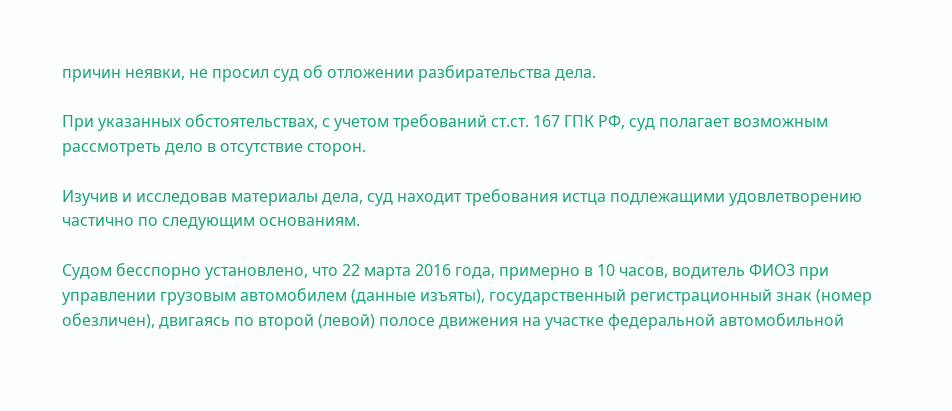причин неявки, не просил суд об отложении разбирательства дела.

При указанных обстоятельствах, с учетом требований ст.ст. 167 ГПК РФ, суд полагает возможным рассмотреть дело в отсутствие сторон.

Изучив и исследовав материалы дела, суд находит требования истца подлежащими удовлетворению частично по следующим основаниям.

Судом бесспорно установлено, что 22 марта 2016 года, примерно в 10 часов, водитель ФИО3 при управлении грузовым автомобилем (данные изъяты), государственный регистрационный знак (номер обезличен), двигаясь по второй (левой) полосе движения на участке федеральной автомобильной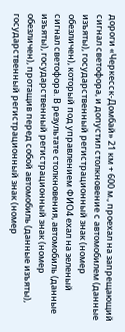дороги «Черкесск-Домбай» 21 км + 600 м., проехал на запрещающий сигнал светофора, и допустил столкновение с автомобилем (данные изъяты), государственный регистрационный знак (номер обезличен), который под управлением ФИО4 ехал на зеленый сигнал светофора. В результате столкновения, автомобиль (данные изъяты), государственный регистрационный знак (номер обезличен), протащив перед собой автомобиль (данные изъяты), государственный регистрационный знак (номер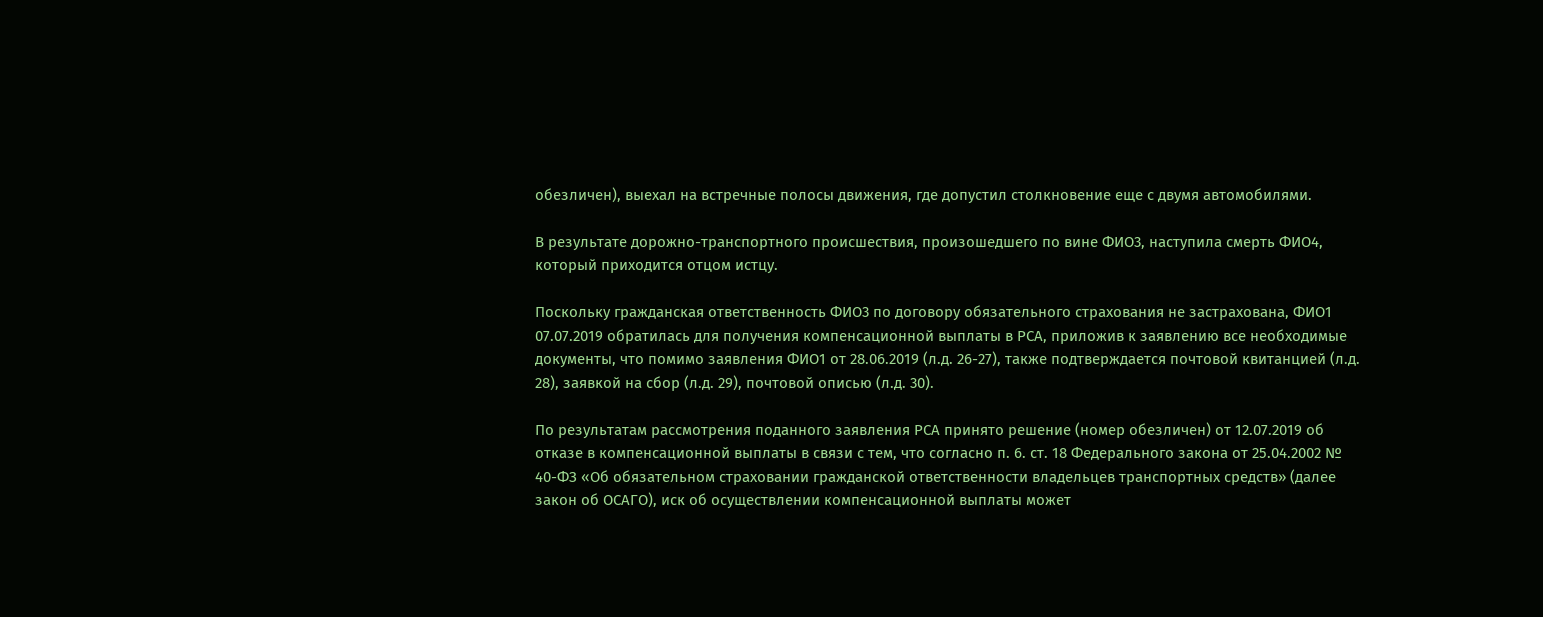обезличен), выехал на встречные полосы движения, где допустил столкновение еще с двумя автомобилями.

В результате дорожно-транспортного происшествия, произошедшего по вине ФИО3, наступила смерть ФИО4, который приходится отцом истцу.

Поскольку гражданская ответственность ФИО3 по договору обязательного страхования не застрахована, ФИО1 07.07.2019 обратилась для получения компенсационной выплаты в РСА, приложив к заявлению все необходимые документы, что помимо заявления ФИО1 от 28.06.2019 (л.д. 26-27), также подтверждается почтовой квитанцией (л.д. 28), заявкой на сбор (л.д. 29), почтовой описью (л.д. 30).

По результатам рассмотрения поданного заявления РСА принято решение (номер обезличен) от 12.07.2019 об отказе в компенсационной выплаты в связи с тем, что согласно п. 6. ст. 18 Федерального закона от 25.04.2002 № 40-ФЗ «Об обязательном страховании гражданской ответственности владельцев транспортных средств» (далее закон об ОСАГО), иск об осуществлении компенсационной выплаты может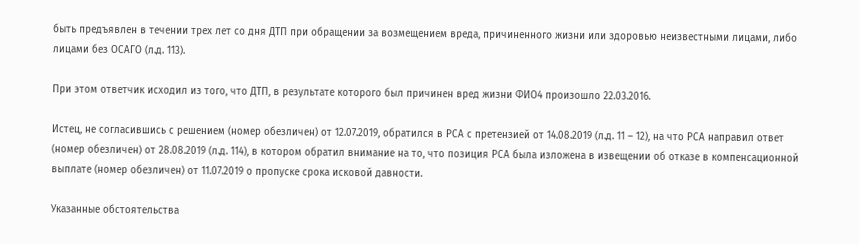быть предъявлен в течении трех лет со дня ДТП при обращении за возмещением вреда, причиненного жизни или здоровью неизвестными лицами, либо лицами без ОСАГО (л.д. 113).

При этом ответчик исходил из того, что ДТП, в результате которого был причинен вред жизни ФИО4 произошло 22.03.2016.

Истец, не согласившись с решением (номер обезличен) от 12.07.2019, обратился в РСА с претензией от 14.08.2019 (л.д. 11 – 12), на что РСА направил ответ (номер обезличен) от 28.08.2019 (л.д. 114), в котором обратил внимание на то, что позиция РСА была изложена в извещении об отказе в компенсационной выплате (номер обезличен) от 11.07.2019 о пропуске срока исковой давности.

Указанные обстоятельства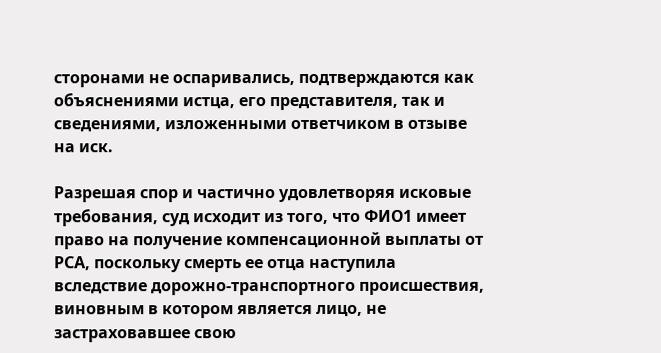сторонами не оспаривались, подтверждаются как объяснениями истца, его представителя, так и сведениями, изложенными ответчиком в отзыве на иск.

Разрешая спор и частично удовлетворяя исковые требования, суд исходит из того, что ФИО1 имеет право на получение компенсационной выплаты от РСА, поскольку смерть ее отца наступила вследствие дорожно-транспортного происшествия, виновным в котором является лицо, не застраховавшее свою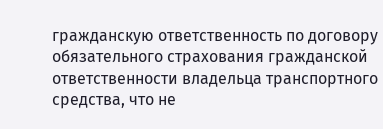гражданскую ответственность по договору обязательного страхования гражданской ответственности владельца транспортного средства, что не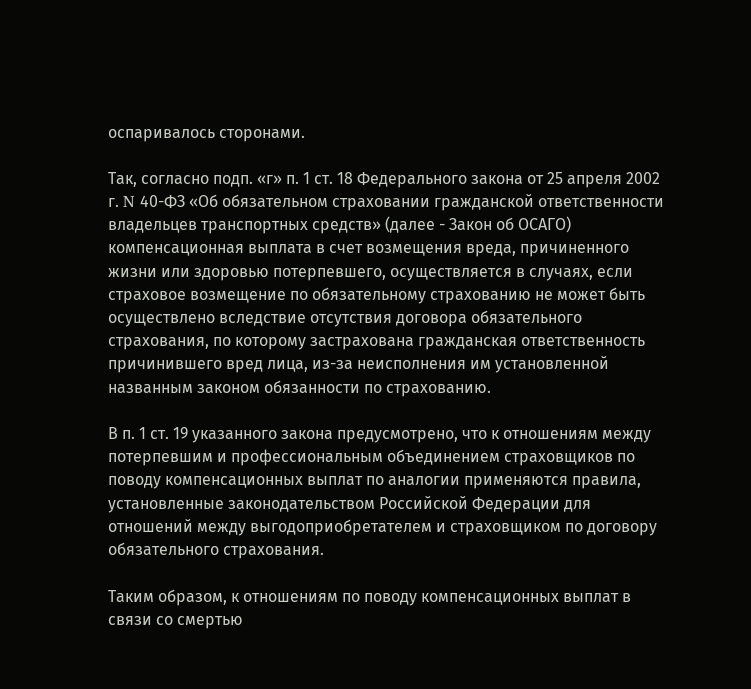оспаривалось сторонами.

Так, согласно подп. «г» п. 1 ст. 18 Федерального закона от 25 апреля 2002 г. N 40-ФЗ «Об обязательном страховании гражданской ответственности владельцев транспортных средств» (далее - Закон об ОСАГО) компенсационная выплата в счет возмещения вреда, причиненного жизни или здоровью потерпевшего, осуществляется в случаях, если страховое возмещение по обязательному страхованию не может быть осуществлено вследствие отсутствия договора обязательного страхования, по которому застрахована гражданская ответственность причинившего вред лица, из-за неисполнения им установленной названным законом обязанности по страхованию.

В п. 1 ст. 19 указанного закона предусмотрено, что к отношениям между потерпевшим и профессиональным объединением страховщиков по поводу компенсационных выплат по аналогии применяются правила, установленные законодательством Российской Федерации для отношений между выгодоприобретателем и страховщиком по договору обязательного страхования.

Таким образом, к отношениям по поводу компенсационных выплат в связи со смертью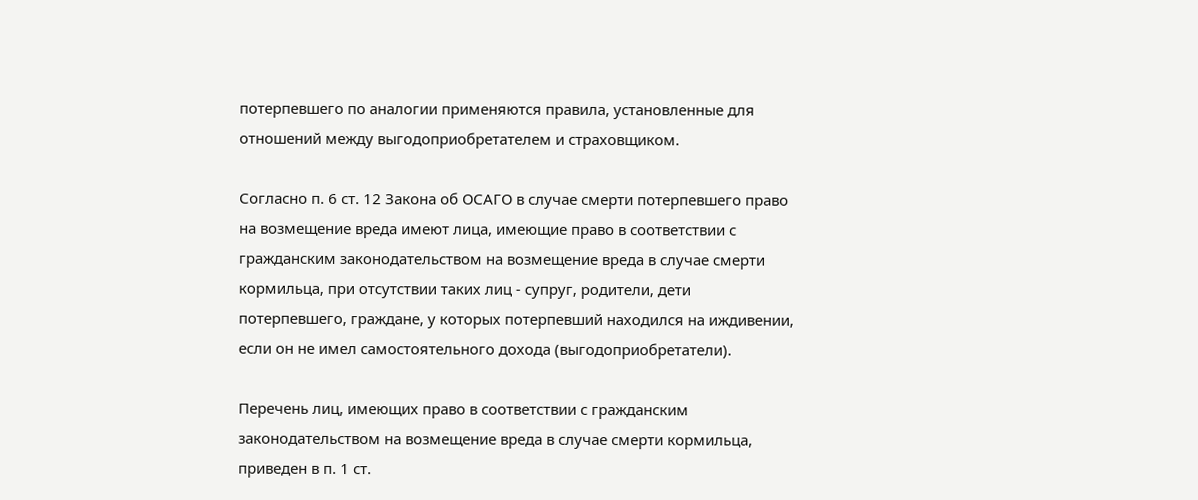потерпевшего по аналогии применяются правила, установленные для отношений между выгодоприобретателем и страховщиком.

Согласно п. 6 ст. 12 Закона об ОСАГО в случае смерти потерпевшего право на возмещение вреда имеют лица, имеющие право в соответствии с гражданским законодательством на возмещение вреда в случае смерти кормильца, при отсутствии таких лиц - супруг, родители, дети потерпевшего, граждане, у которых потерпевший находился на иждивении, если он не имел самостоятельного дохода (выгодоприобретатели).

Перечень лиц, имеющих право в соответствии с гражданским законодательством на возмещение вреда в случае смерти кормильца, приведен в п. 1 ст.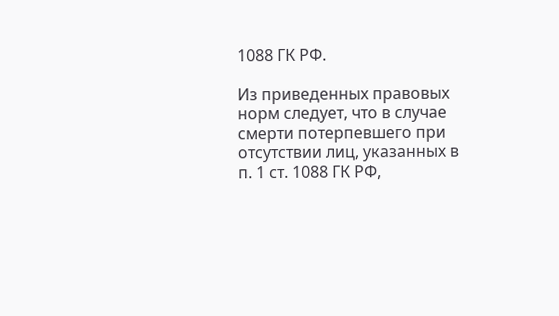1088 ГК РФ.

Из приведенных правовых норм следует, что в случае смерти потерпевшего при отсутствии лиц, указанных в п. 1 ст. 1088 ГК РФ,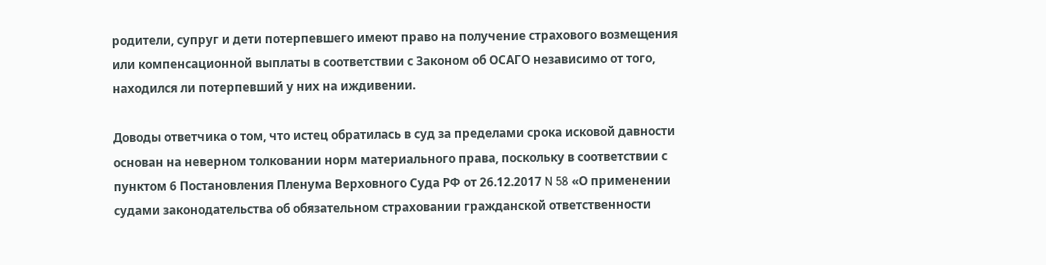родители, супруг и дети потерпевшего имеют право на получение страхового возмещения или компенсационной выплаты в соответствии с Законом об ОСАГО независимо от того, находился ли потерпевший у них на иждивении.

Доводы ответчика о том, что истец обратилась в суд за пределами срока исковой давности основан на неверном толковании норм материального права, поскольку в соответствии с пунктом 6 Постановления Пленума Верховного Суда РФ от 26.12.2017 N 58 «О применении судами законодательства об обязательном страховании гражданской ответственности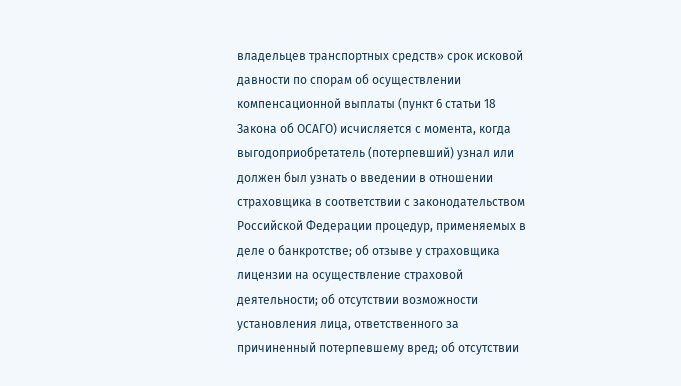владельцев транспортных средств» срок исковой давности по спорам об осуществлении компенсационной выплаты (пункт 6 статьи 18 Закона об ОСАГО) исчисляется с момента, когда выгодоприобретатель (потерпевший) узнал или должен был узнать о введении в отношении страховщика в соответствии с законодательством Российской Федерации процедур, применяемых в деле о банкротстве; об отзыве у страховщика лицензии на осуществление страховой деятельности; об отсутствии возможности установления лица, ответственного за причиненный потерпевшему вред; об отсутствии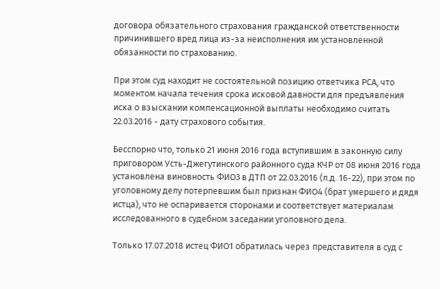договора обязательного страхования гражданской ответственности причинившего вред лица из-за неисполнения им установленной обязанности по страхованию.

При этом суд находит не состоятельной позицию ответчика РСА, что моментом начала течения срока исковой давности для предъявления иска о взыскании компенсационной выплаты необходимо считать 22.03.2016 - дату страхового события.

Бесспорно что, только 21 июня 2016 года вступившим в законную силу приговором Усть-Джегутинского районного суда КЧР от 08 июня 2016 года установлена виновность ФИО3 в ДТП от 22.03.2016 (л.д. 16-22), при этом по уголовному делу потерпевшим был признан ФИО4 (брат умершего и дядя истца), что не оспаривается сторонами и соответствует материалам исследованного в судебном заседании уголовного дела.

Только 17.07.2018 истец ФИО1 обратилась через представителя в суд с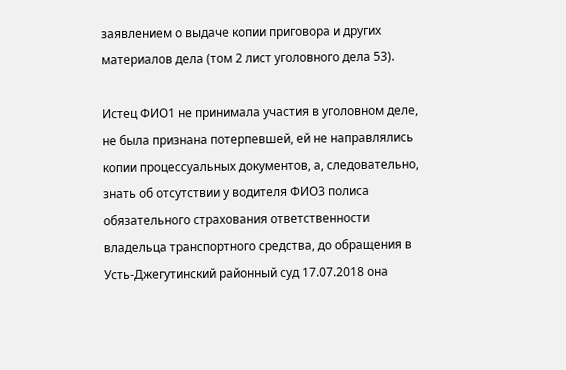заявлением о выдаче копии приговора и других материалов дела (том 2 лист уголовного дела 53).

Истец ФИО1 не принимала участия в уголовном деле, не была признана потерпевшей, ей не направлялись копии процессуальных документов, а, следовательно, знать об отсутствии у водителя ФИО3 полиса обязательного страхования ответственности владельца транспортного средства, до обращения в Усть-Джегутинский районный суд 17.07.2018 она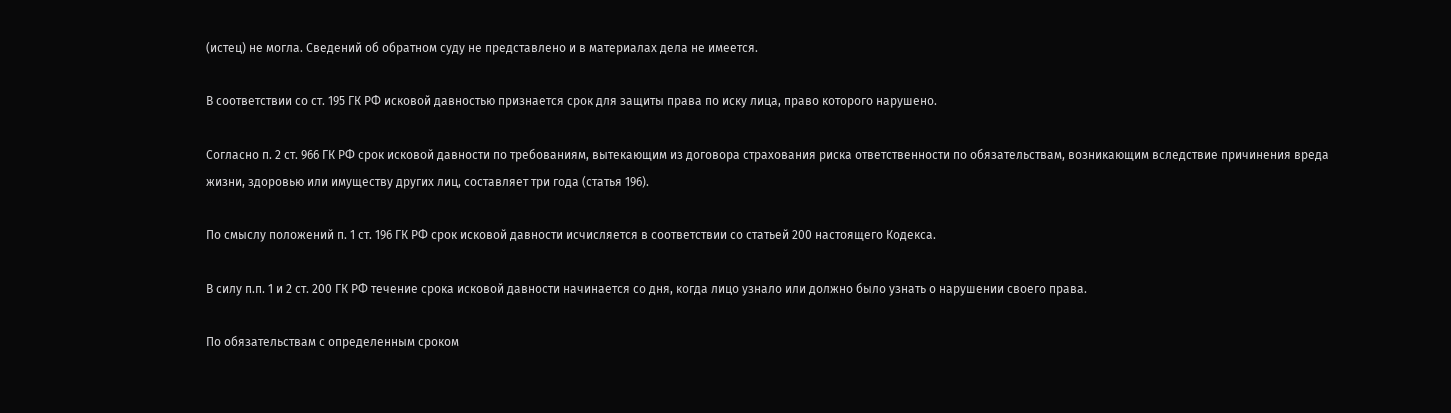(истец) не могла. Сведений об обратном суду не представлено и в материалах дела не имеется.

В соответствии со ст. 195 ГК РФ исковой давностью признается срок для защиты права по иску лица, право которого нарушено.

Согласно п. 2 ст. 966 ГК РФ срок исковой давности по требованиям, вытекающим из договора страхования риска ответственности по обязательствам, возникающим вследствие причинения вреда жизни, здоровью или имуществу других лиц, составляет три года (статья 196).

По смыслу положений п. 1 ст. 196 ГК РФ срок исковой давности исчисляется в соответствии со статьей 200 настоящего Кодекса.

В силу п.п. 1 и 2 ст. 200 ГК РФ течение срока исковой давности начинается со дня, когда лицо узнало или должно было узнать о нарушении своего права.

По обязательствам с определенным сроком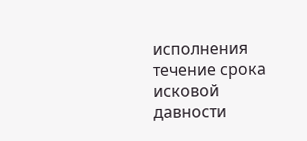исполнения течение срока исковой давности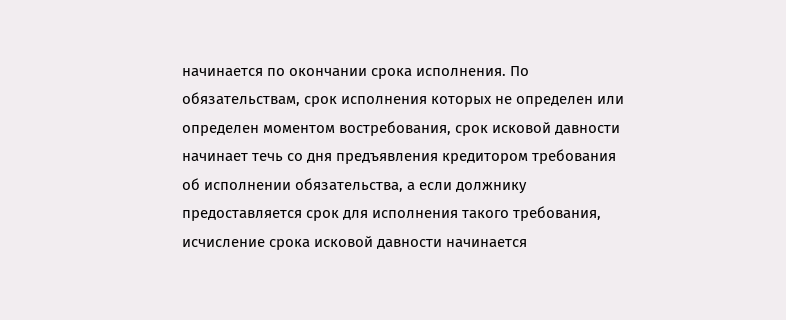начинается по окончании срока исполнения. По обязательствам, срок исполнения которых не определен или определен моментом востребования, срок исковой давности начинает течь со дня предъявления кредитором требования об исполнении обязательства, а если должнику предоставляется срок для исполнения такого требования, исчисление срока исковой давности начинается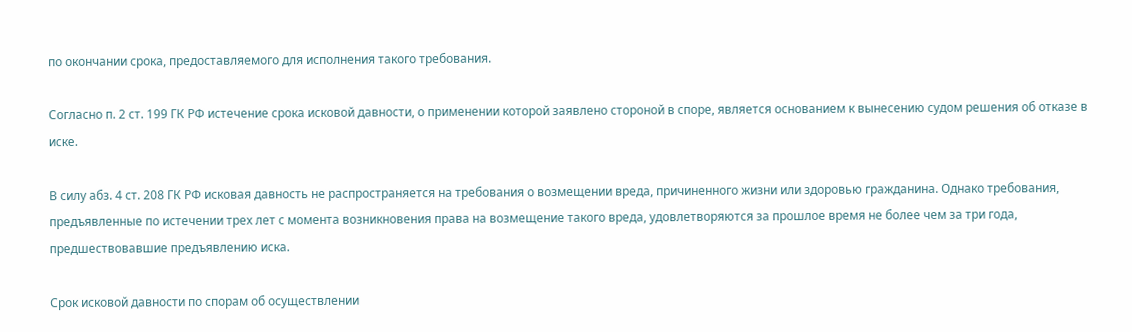по окончании срока, предоставляемого для исполнения такого требования.

Согласно п. 2 ст. 199 ГК РФ истечение срока исковой давности, о применении которой заявлено стороной в споре, является основанием к вынесению судом решения об отказе в иске.

В силу абз. 4 ст. 208 ГК РФ исковая давность не распространяется на требования о возмещении вреда, причиненного жизни или здоровью гражданина. Однако требования, предъявленные по истечении трех лет с момента возникновения права на возмещение такого вреда, удовлетворяются за прошлое время не более чем за три года, предшествовавшие предъявлению иска.

Срок исковой давности по спорам об осуществлении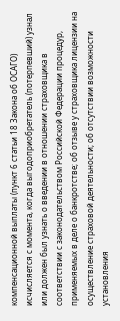компенсационной выплаты (пункт 6 статьи 18 Закона об ОСАГО) исчисляется с момента, когда выгодоприобретатель (потерпевший) узнал или должен был узнать о введении в отношении страховщика в соответствии с законодательством Российской Федерации процедур, применяемых в деле о банкротстве; об отзыве у страховщика лицензии на осуществление страховой деятельности; об отсутствии возможности установления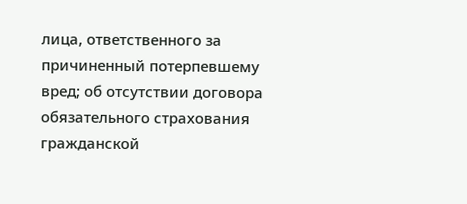лица, ответственного за причиненный потерпевшему вред; об отсутствии договора обязательного страхования гражданской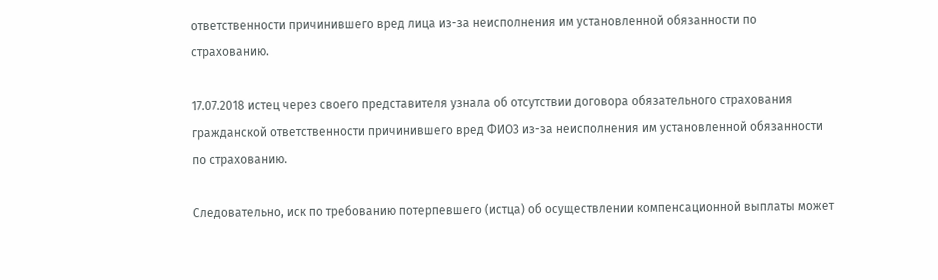ответственности причинившего вред лица из-за неисполнения им установленной обязанности по страхованию.

17.07.2018 истец через своего представителя узнала об отсутствии договора обязательного страхования гражданской ответственности причинившего вред ФИО3 из-за неисполнения им установленной обязанности по страхованию.

Следовательно, иск по требованию потерпевшего (истца) об осуществлении компенсационной выплаты может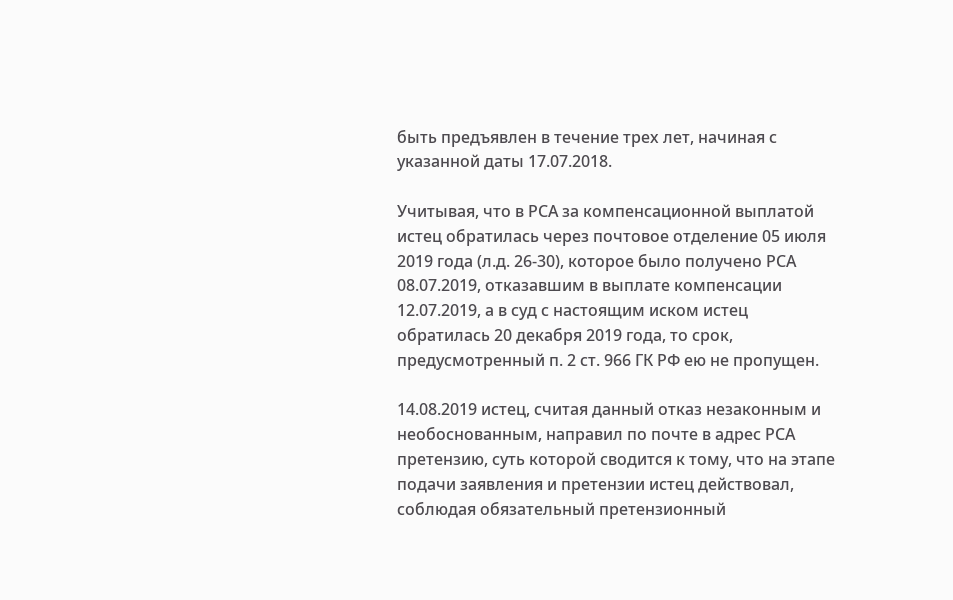быть предъявлен в течение трех лет, начиная с указанной даты 17.07.2018.

Учитывая, что в РСА за компенсационной выплатой истец обратилась через почтовое отделение 05 июля 2019 года (л.д. 26-30), которое было получено РСА 08.07.2019, отказавшим в выплате компенсации 12.07.2019, а в суд с настоящим иском истец обратилась 20 декабря 2019 года, то срок, предусмотренный п. 2 ст. 966 ГК РФ ею не пропущен.

14.08.2019 истец, считая данный отказ незаконным и необоснованным, направил по почте в адрес РСА претензию, суть которой сводится к тому, что на этапе подачи заявления и претензии истец действовал, соблюдая обязательный претензионный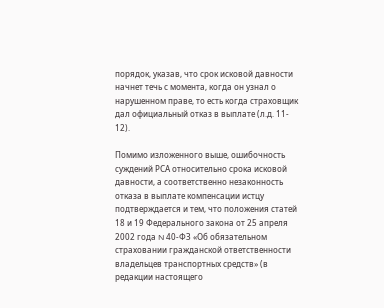порядок, указав, что срок исковой давности начнет течь с момента, когда он узнал о нарушенном праве, то есть когда страховщик дал официальный отказ в выплате (л.д. 11- 12).

Помимо изложенного выше, ошибочность суждений РСА относительно срока исковой давности, а соответственно незаконность отказа в выплате компенсации истцу подтверждается и тем, что положения статей 18 и 19 Федерального закона от 25 апреля 2002 года N 40-ФЗ «Об обязательном страховании гражданской ответственности владельцев транспортных средств» (в редакции настоящего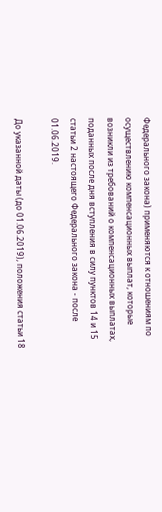Федерального закона) применяются к отношениям по осуществлению компенсационных выплат, которые возникли из требований о компенсационных выплатах, поданных после дня вступления в силу пунктов 14 и 15 статьи 2 настоящего Федерального закона - после 01.06.2019.

До указанной даты (до 01.06.2019), положения статьи 18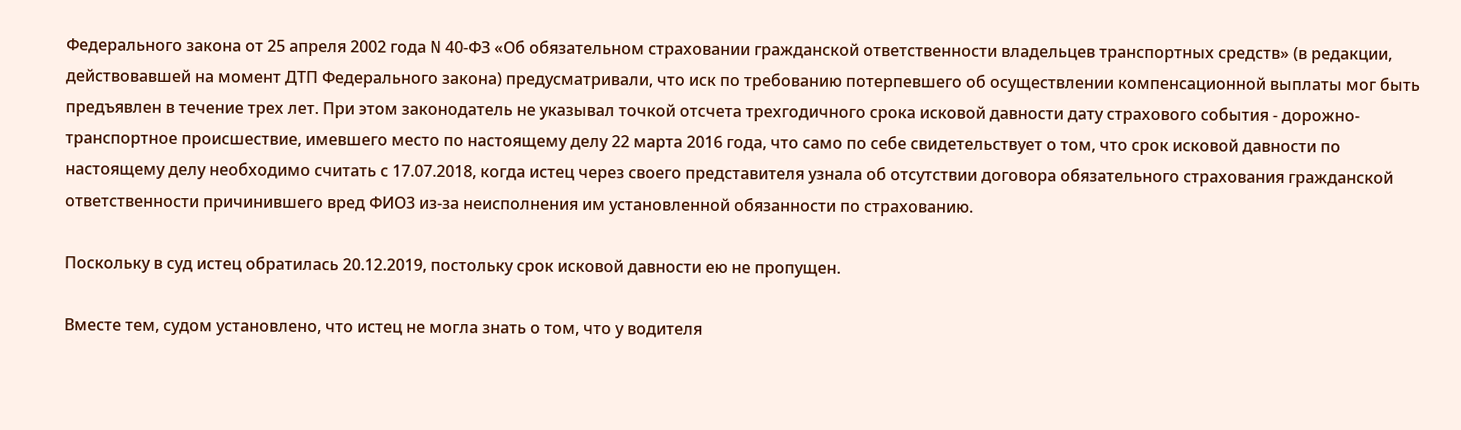Федерального закона от 25 апреля 2002 года N 40-ФЗ «Об обязательном страховании гражданской ответственности владельцев транспортных средств» (в редакции, действовавшей на момент ДТП Федерального закона) предусматривали, что иск по требованию потерпевшего об осуществлении компенсационной выплаты мог быть предъявлен в течение трех лет. При этом законодатель не указывал точкой отсчета трехгодичного срока исковой давности дату страхового события - дорожно-транспортное происшествие, имевшего место по настоящему делу 22 марта 2016 года, что само по себе свидетельствует о том, что срок исковой давности по настоящему делу необходимо считать с 17.07.2018, когда истец через своего представителя узнала об отсутствии договора обязательного страхования гражданской ответственности причинившего вред ФИО3 из-за неисполнения им установленной обязанности по страхованию.

Поскольку в суд истец обратилась 20.12.2019, постольку срок исковой давности ею не пропущен.

Вместе тем, судом установлено, что истец не могла знать о том, что у водителя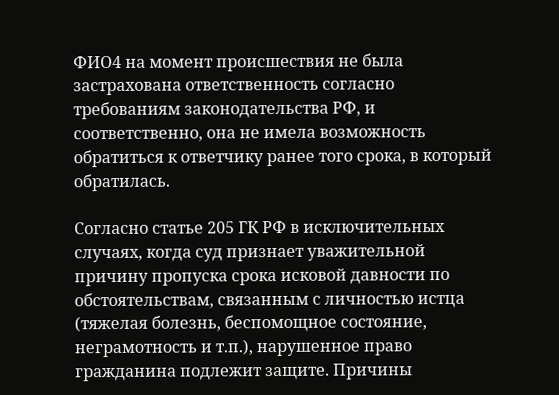ФИО4 на момент происшествия не была застрахована ответственность согласно требованиям законодательства РФ, и соответственно, она не имела возможность обратиться к ответчику ранее того срока, в который обратилась.

Согласно статье 205 ГК РФ в исключительных случаях, когда суд признает уважительной причину пропуска срока исковой давности по обстоятельствам, связанным с личностью истца (тяжелая болезнь, беспомощное состояние, неграмотность и т.п.), нарушенное право гражданина подлежит защите. Причины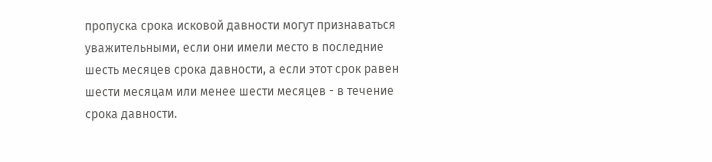пропуска срока исковой давности могут признаваться уважительными, если они имели место в последние шесть месяцев срока давности, а если этот срок равен шести месяцам или менее шести месяцев - в течение срока давности.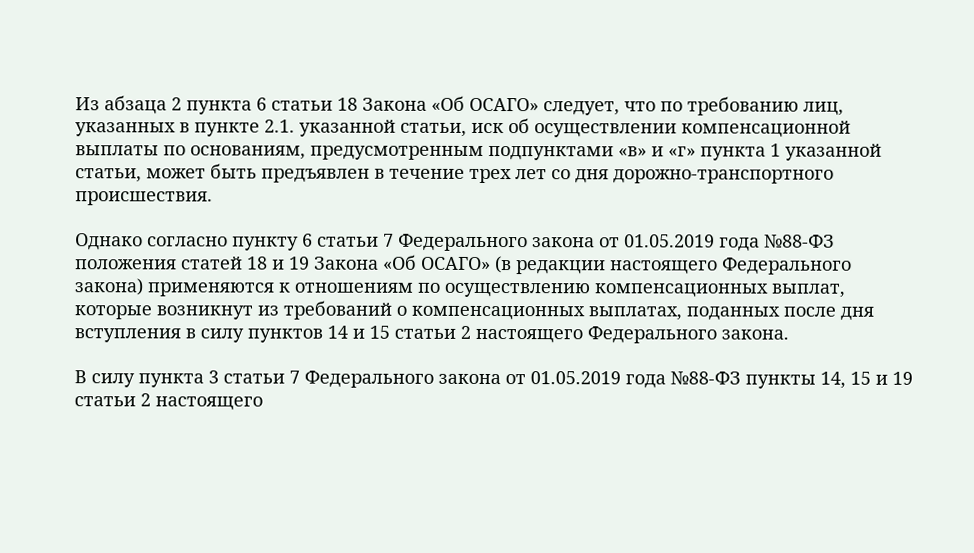Из абзаца 2 пункта 6 статьи 18 Закона «Об ОСАГО» следует, что по требованию лиц, указанных в пункте 2.1. указанной статьи, иск об осуществлении компенсационной выплаты по основаниям, предусмотренным подпунктами «в» и «г» пункта 1 указанной статьи, может быть предъявлен в течение трех лет со дня дорожно-транспортного происшествия.

Однако согласно пункту 6 статьи 7 Федерального закона от 01.05.2019 года №88-ФЗ положения статей 18 и 19 Закона «Об ОСАГО» (в редакции настоящего Федерального закона) применяются к отношениям по осуществлению компенсационных выплат, которые возникнут из требований о компенсационных выплатах, поданных после дня вступления в силу пунктов 14 и 15 статьи 2 настоящего Федерального закона.

В силу пункта 3 статьи 7 Федерального закона от 01.05.2019 года №88-ФЗ пункты 14, 15 и 19 статьи 2 настоящего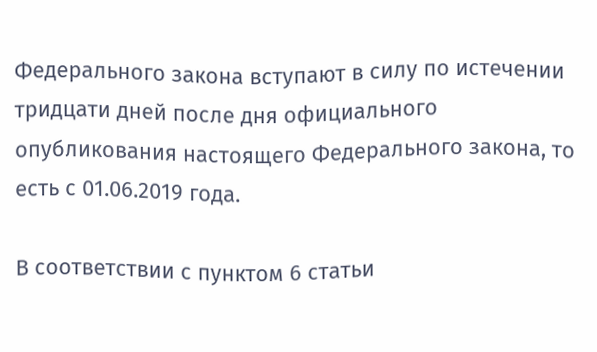Федерального закона вступают в силу по истечении тридцати дней после дня официального опубликования настоящего Федерального закона, то есть с 01.06.2019 года.

В соответствии с пунктом 6 статьи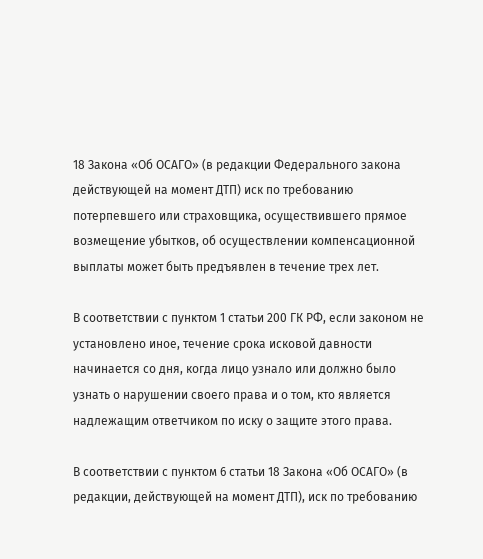18 Закона «Об ОСАГО» (в редакции Федерального закона действующей на момент ДТП) иск по требованию потерпевшего или страховщика, осуществившего прямое возмещение убытков, об осуществлении компенсационной выплаты может быть предъявлен в течение трех лет.

В соответствии с пунктом 1 статьи 200 ГК РФ, если законом не установлено иное, течение срока исковой давности начинается со дня, когда лицо узнало или должно было узнать о нарушении своего права и о том, кто является надлежащим ответчиком по иску о защите этого права.

В соответствии с пунктом 6 статьи 18 Закона «Об ОСАГО» (в редакции, действующей на момент ДТП), иск по требованию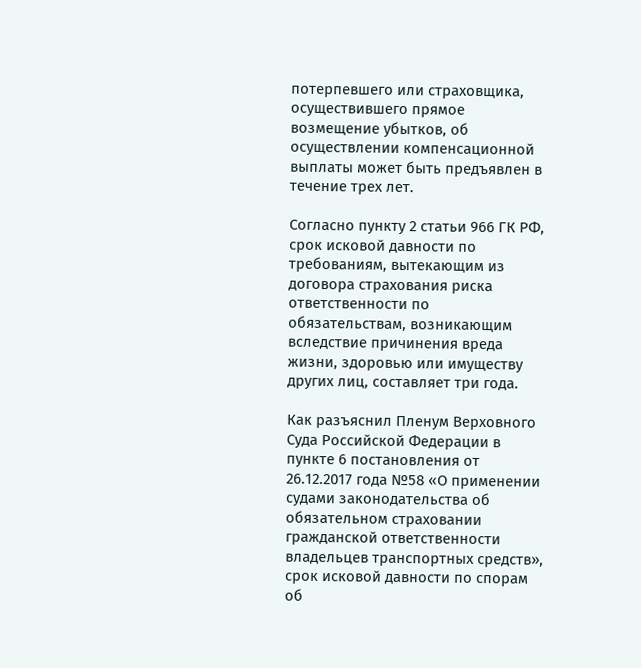потерпевшего или страховщика, осуществившего прямое возмещение убытков, об осуществлении компенсационной выплаты может быть предъявлен в течение трех лет.

Согласно пункту 2 статьи 966 ГК РФ, срок исковой давности по требованиям, вытекающим из договора страхования риска ответственности по обязательствам, возникающим вследствие причинения вреда жизни, здоровью или имуществу других лиц, составляет три года.

Как разъяснил Пленум Верховного Суда Российской Федерации в пункте 6 постановления от 26.12.2017 года №58 «О применении судами законодательства об обязательном страховании гражданской ответственности владельцев транспортных средств», срок исковой давности по спорам об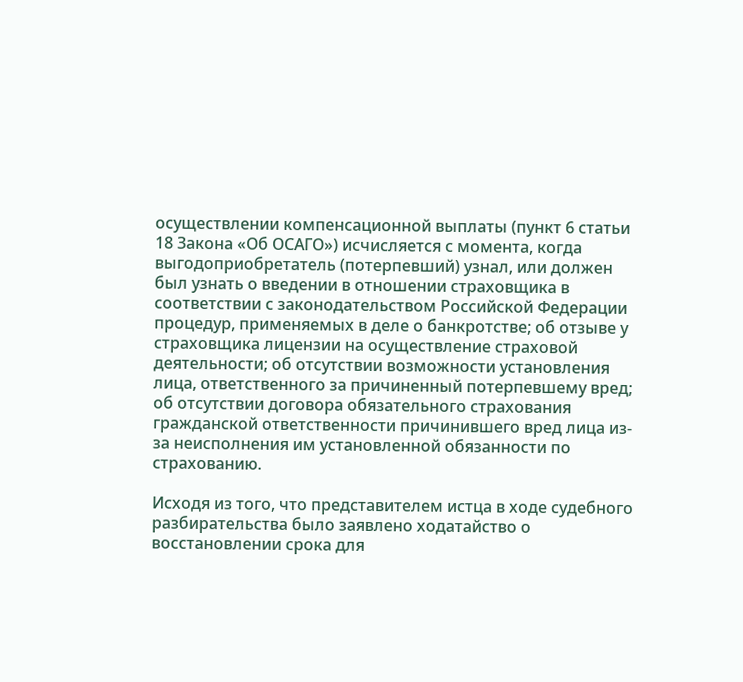осуществлении компенсационной выплаты (пункт 6 статьи 18 Закона «Об ОСАГО») исчисляется с момента, когда выгодоприобретатель (потерпевший) узнал, или должен был узнать о введении в отношении страховщика в соответствии с законодательством Российской Федерации процедур, применяемых в деле о банкротстве; об отзыве у страховщика лицензии на осуществление страховой деятельности; об отсутствии возможности установления лица, ответственного за причиненный потерпевшему вред; об отсутствии договора обязательного страхования гражданской ответственности причинившего вред лица из-за неисполнения им установленной обязанности по страхованию.

Исходя из того, что представителем истца в ходе судебного разбирательства было заявлено ходатайство о восстановлении срока для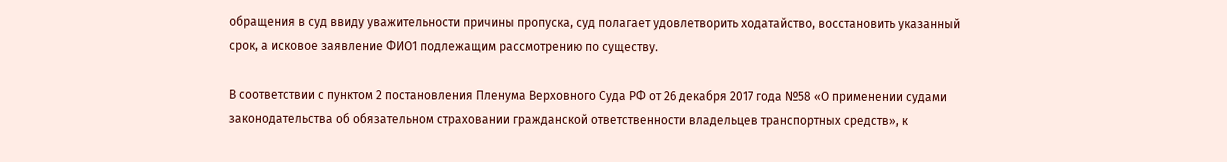обращения в суд ввиду уважительности причины пропуска, суд полагает удовлетворить ходатайство, восстановить указанный срок, а исковое заявление ФИО1 подлежащим рассмотрению по существу.

В соответствии с пунктом 2 постановления Пленума Верховного Суда РФ от 26 декабря 2017 года №58 «О применении судами законодательства об обязательном страховании гражданской ответственности владельцев транспортных средств», к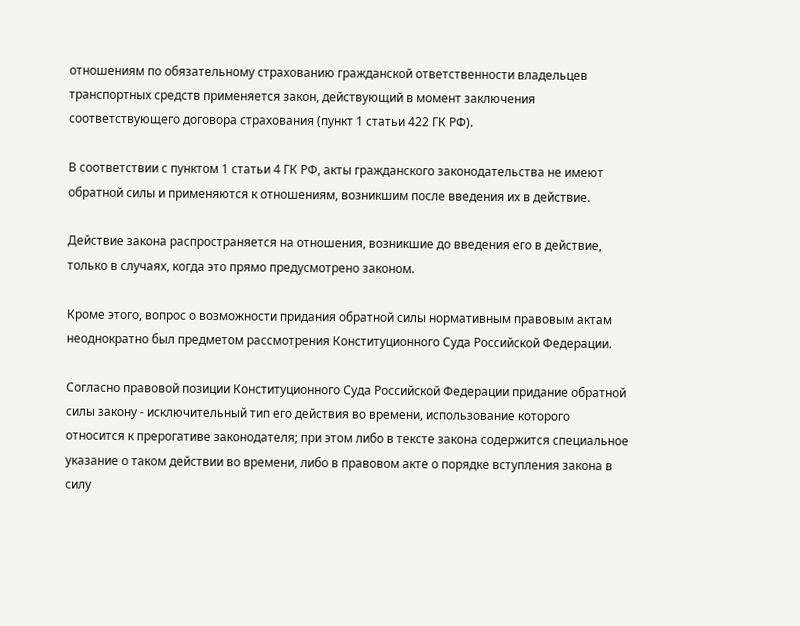отношениям по обязательному страхованию гражданской ответственности владельцев транспортных средств применяется закон, действующий в момент заключения соответствующего договора страхования (пункт 1 статьи 422 ГК РФ).

В соответствии с пунктом 1 статьи 4 ГК РФ, акты гражданского законодательства не имеют обратной силы и применяются к отношениям, возникшим после введения их в действие.

Действие закона распространяется на отношения, возникшие до введения его в действие, только в случаях, когда это прямо предусмотрено законом.

Кроме этого, вопрос о возможности придания обратной силы нормативным правовым актам неоднократно был предметом рассмотрения Конституционного Суда Российской Федерации.

Согласно правовой позиции Конституционного Суда Российской Федерации придание обратной силы закону - исключительный тип его действия во времени, использование которого относится к прерогативе законодателя; при этом либо в тексте закона содержится специальное указание о таком действии во времени, либо в правовом акте о порядке вступления закона в силу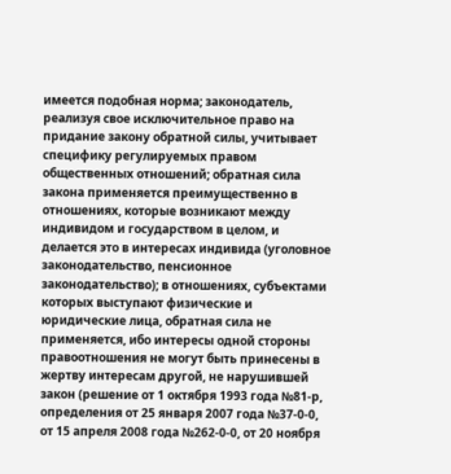имеется подобная норма; законодатель, реализуя свое исключительное право на придание закону обратной силы, учитывает специфику регулируемых правом общественных отношений; обратная сила закона применяется преимущественно в отношениях, которые возникают между индивидом и государством в целом, и делается это в интересах индивида (уголовное законодательство, пенсионное законодательство); в отношениях, субъектами которых выступают физические и юридические лица, обратная сила не применяется, ибо интересы одной стороны правоотношения не могут быть принесены в жертву интересам другой, не нарушившей закон (решение от 1 октября 1993 года №81-р, определения от 25 января 2007 года №37-0-0, от 15 апреля 2008 года №262-0-0, от 20 ноября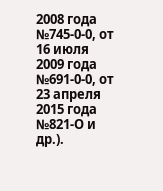2008 года №745-0-0, от 16 июля 2009 года №691-0-0, от 23 апреля 2015 года №821-О и др.).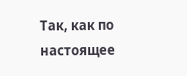Так, как по настоящее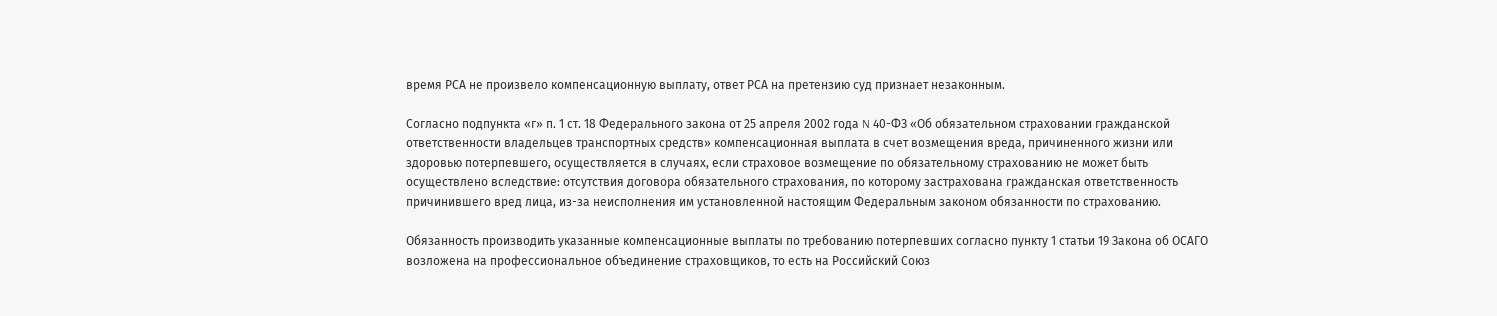время РСА не произвело компенсационную выплату, ответ РСА на претензию суд признает незаконным.

Согласно подпункта «г» п. 1 ст. 18 Федерального закона от 25 апреля 2002 года N 40-ФЗ «Об обязательном страховании гражданской ответственности владельцев транспортных средств» компенсационная выплата в счет возмещения вреда, причиненного жизни или здоровью потерпевшего, осуществляется в случаях, если страховое возмещение по обязательному страхованию не может быть осуществлено вследствие: отсутствия договора обязательного страхования, по которому застрахована гражданская ответственность причинившего вред лица, из-за неисполнения им установленной настоящим Федеральным законом обязанности по страхованию.

Обязанность производить указанные компенсационные выплаты по требованию потерпевших согласно пункту 1 статьи 19 Закона об ОСАГО возложена на профессиональное объединение страховщиков, то есть на Российский Союз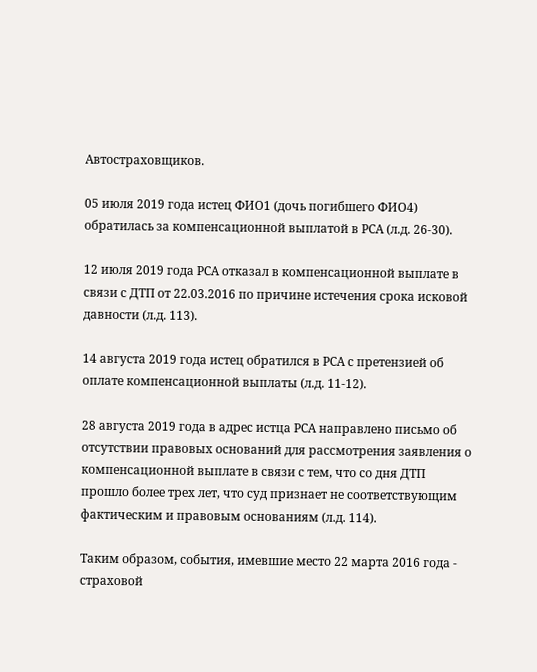Автостраховщиков.

05 июля 2019 года истец ФИО1 (дочь погибшего ФИО4) обратилась за компенсационной выплатой в РСА (л.д. 26-30).

12 июля 2019 года РСА отказал в компенсационной выплате в связи с ДТП от 22.03.2016 по причине истечения срока исковой давности (л.д. 113).

14 августа 2019 года истец обратился в РСА с претензией об оплате компенсационной выплаты (л.д. 11-12).

28 августа 2019 года в адрес истца РСА направлено письмо об отсутствии правовых оснований для рассмотрения заявления о компенсационной выплате в связи с тем, что со дня ДТП прошло более трех лет, что суд признает не соответствующим фактическим и правовым основаниям (л.д. 114).

Таким образом, события, имевшие место 22 марта 2016 года - страховой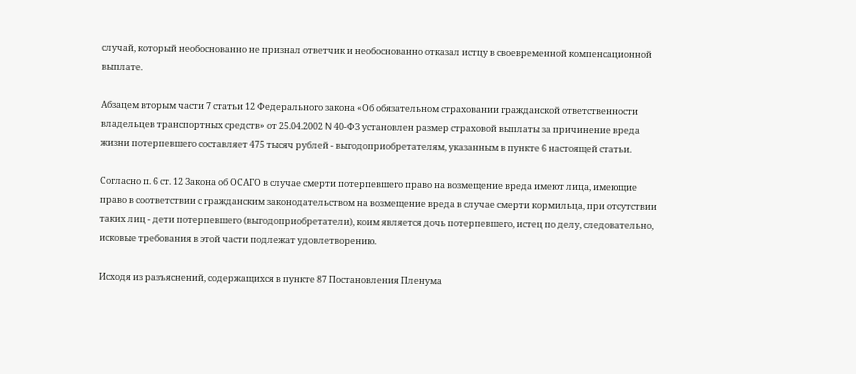случай, который необоснованно не признал ответчик и необоснованно отказал истцу в своевременной компенсационной выплате.

Абзацем вторым части 7 статьи 12 Федерального закона «Об обязательном страховании гражданской ответственности владельцев транспортных средств» от 25.04.2002 N 40-ФЗ установлен размер страховой выплаты за причинение вреда жизни потерпевшего составляет 475 тысяч рублей - выгодоприобретателям, указанным в пункте 6 настоящей статьи.

Согласно п. 6 ст. 12 Закона об ОСАГО в случае смерти потерпевшего право на возмещение вреда имеют лица, имеющие право в соответствии с гражданским законодательством на возмещение вреда в случае смерти кормильца, при отсутствии таких лиц - дети потерпевшего (выгодоприобретатели), коим является дочь потерпевшего, истец по делу, следовательно, исковые требования в этой части подлежат удовлетворению.

Исходя из разъяснений, содержащихся в пункте 87 Постановления Пленума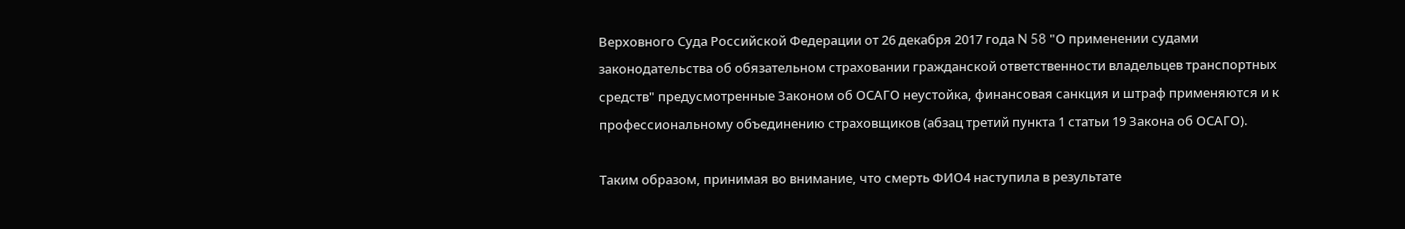Верховного Суда Российской Федерации от 26 декабря 2017 года N 58 "О применении судами законодательства об обязательном страховании гражданской ответственности владельцев транспортных средств" предусмотренные Законом об ОСАГО неустойка, финансовая санкция и штраф применяются и к профессиональному объединению страховщиков (абзац третий пункта 1 статьи 19 Закона об ОСАГО).

Таким образом, принимая во внимание, что смерть ФИО4 наступила в результате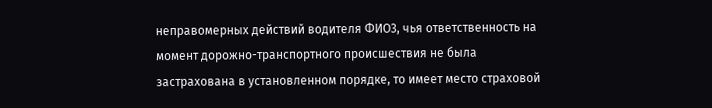неправомерных действий водителя ФИО3, чья ответственность на момент дорожно-транспортного происшествия не была застрахована в установленном порядке, то имеет место страховой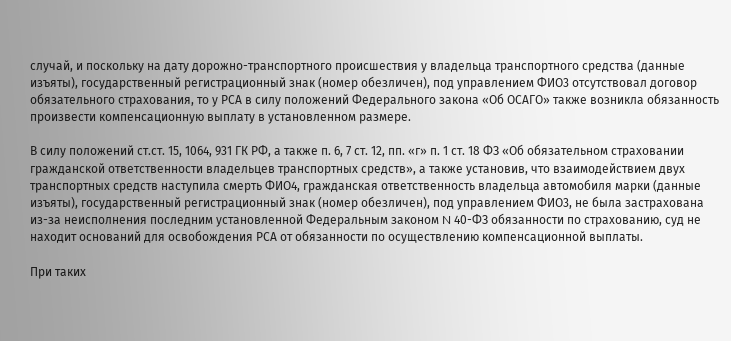случай, и поскольку на дату дорожно-транспортного происшествия у владельца транспортного средства (данные изъяты), государственный регистрационный знак (номер обезличен), под управлением ФИО3 отсутствовал договор обязательного страхования, то у РСА в силу положений Федерального закона «Об ОСАГО» также возникла обязанность произвести компенсационную выплату в установленном размере.

В силу положений ст.ст. 15, 1064, 931 ГК РФ, а также п. 6, 7 ст. 12, пп. «г» п. 1 ст. 18 ФЗ «Об обязательном страховании гражданской ответственности владельцев транспортных средств», а также установив, что взаимодействием двух транспортных средств наступила смерть ФИО4, гражданская ответственность владельца автомобиля марки (данные изъяты), государственный регистрационный знак (номер обезличен), под управлением ФИО3, не была застрахована из-за неисполнения последним установленной Федеральным законом N 40-ФЗ обязанности по страхованию, суд не находит оснований для освобождения РСА от обязанности по осуществлению компенсационной выплаты.

При таких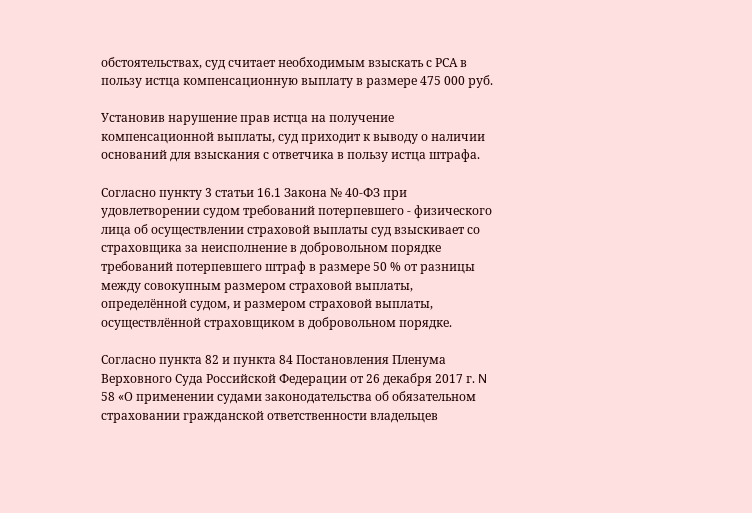обстоятельствах, суд считает необходимым взыскать с РСА в пользу истца компенсационную выплату в размере 475 000 руб.

Установив нарушение прав истца на получение компенсационной выплаты, суд приходит к выводу о наличии оснований для взыскания с ответчика в пользу истца штрафа.

Согласно пункту 3 статьи 16.1 Закона № 40-ФЗ при удовлетворении судом требований потерпевшего - физического лица об осуществлении страховой выплаты суд взыскивает со страховщика за неисполнение в добровольном порядке требований потерпевшего штраф в размере 50 % от разницы между совокупным размером страховой выплаты, определённой судом, и размером страховой выплаты, осуществлённой страховщиком в добровольном порядке.

Согласно пункта 82 и пункта 84 Постановления Пленума Верховного Суда Российской Федерации от 26 декабря 2017 г. N 58 «О применении судами законодательства об обязательном страховании гражданской ответственности владельцев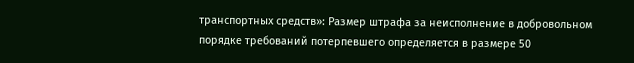транспортных средств»: Размер штрафа за неисполнение в добровольном порядке требований потерпевшего определяется в размере 50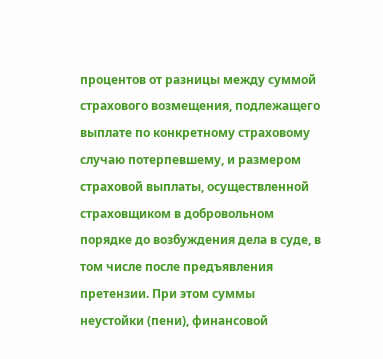процентов от разницы между суммой страхового возмещения, подлежащего выплате по конкретному страховому случаю потерпевшему, и размером страховой выплаты, осуществленной страховщиком в добровольном порядке до возбуждения дела в суде, в том числе после предъявления претензии. При этом суммы неустойки (пени), финансовой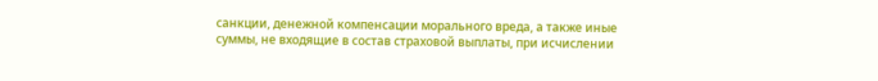санкции, денежной компенсации морального вреда, а также иные суммы, не входящие в состав страховой выплаты, при исчислении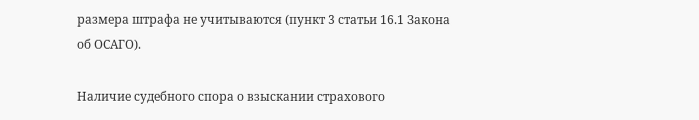размера штрафа не учитываются (пункт 3 статьи 16.1 Закона об ОСАГО).

Наличие судебного спора о взыскании страхового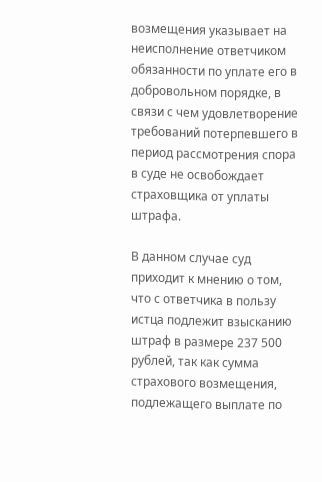возмещения указывает на неисполнение ответчиком обязанности по уплате его в добровольном порядке, в связи с чем удовлетворение требований потерпевшего в период рассмотрения спора в суде не освобождает страховщика от уплаты штрафа.

В данном случае суд приходит к мнению о том, что с ответчика в пользу истца подлежит взысканию штраф в размере 237 500 рублей, так как сумма страхового возмещения, подлежащего выплате по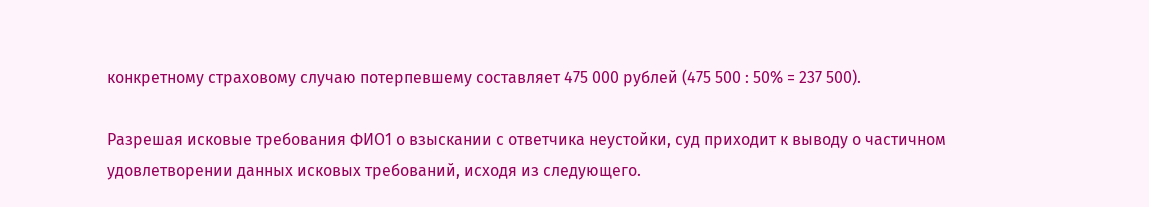конкретному страховому случаю потерпевшему составляет 475 000 рублей (475 500 : 50% = 237 500).

Разрешая исковые требования ФИО1 о взыскании с ответчика неустойки, суд приходит к выводу о частичном удовлетворении данных исковых требований, исходя из следующего.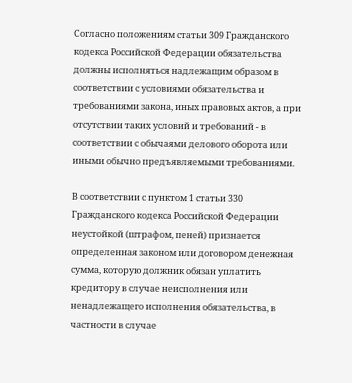Согласно положениям статьи 309 Гражданского кодекса Российской Федерации обязательства должны исполняться надлежащим образом в соответствии с условиями обязательства и требованиями закона, иных правовых актов, а при отсутствии таких условий и требований - в соответствии с обычаями делового оборота или иными обычно предъявляемыми требованиями.

В соответствии с пунктом 1 статьи 330 Гражданского кодекса Российской Федерации неустойкой (штрафом, пеней) признается определенная законом или договором денежная сумма, которую должник обязан уплатить кредитору в случае неисполнения или ненадлежащего исполнения обязательства, в частности в случае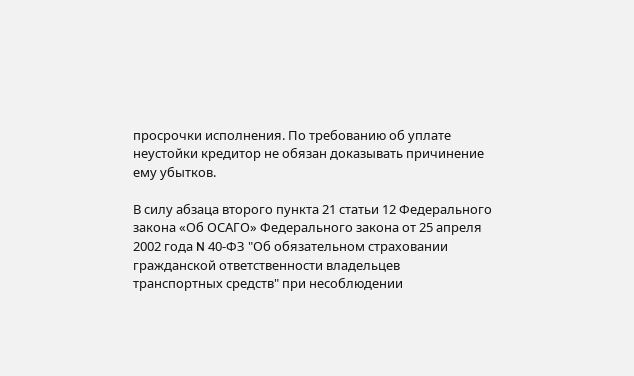просрочки исполнения. По требованию об уплате неустойки кредитор не обязан доказывать причинение ему убытков.

В силу абзаца второго пункта 21 статьи 12 Федерального закона «Об ОСАГО» Федерального закона от 25 апреля 2002 года N 40-ФЗ "Об обязательном страховании гражданской ответственности владельцев транспортных средств" при несоблюдении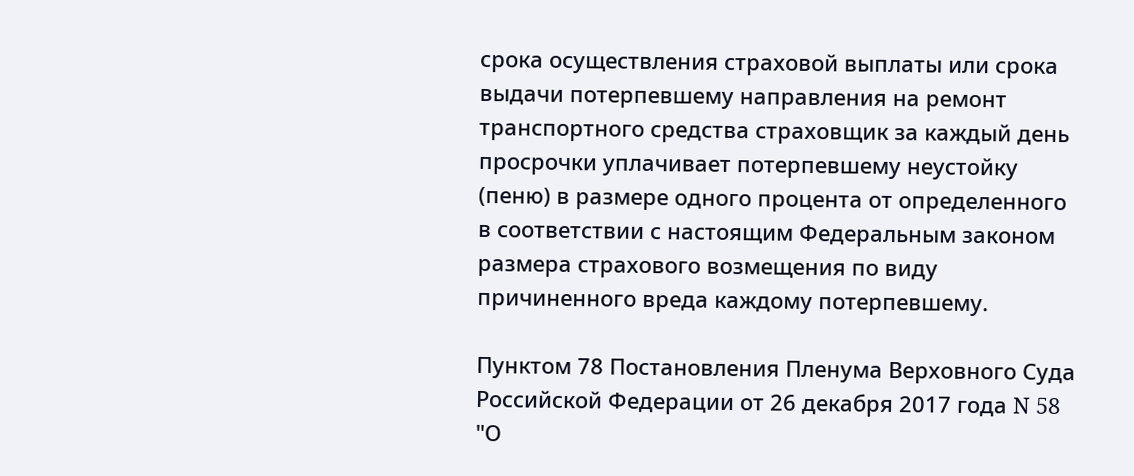срока осуществления страховой выплаты или срока выдачи потерпевшему направления на ремонт транспортного средства страховщик за каждый день просрочки уплачивает потерпевшему неустойку (пеню) в размере одного процента от определенного в соответствии с настоящим Федеральным законом размера страхового возмещения по виду причиненного вреда каждому потерпевшему.

Пунктом 78 Постановления Пленума Верховного Суда Российской Федерации от 26 декабря 2017 года N 58 "О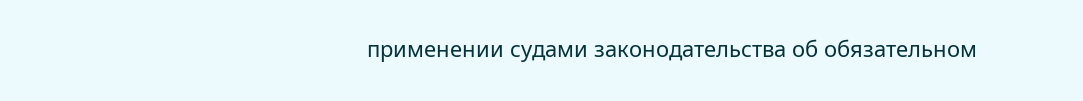применении судами законодательства об обязательном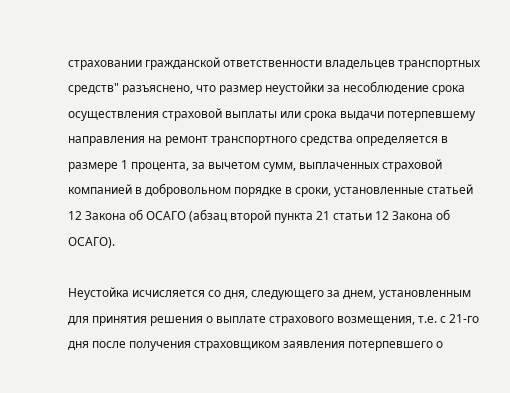страховании гражданской ответственности владельцев транспортных средств" разъяснено, что размер неустойки за несоблюдение срока осуществления страховой выплаты или срока выдачи потерпевшему направления на ремонт транспортного средства определяется в размере 1 процента, за вычетом сумм, выплаченных страховой компанией в добровольном порядке в сроки, установленные статьей 12 Закона об ОСАГО (абзац второй пункта 21 статьи 12 Закона об ОСАГО).

Неустойка исчисляется со дня, следующего за днем, установленным для принятия решения о выплате страхового возмещения, т.е. с 21-го дня после получения страховщиком заявления потерпевшего о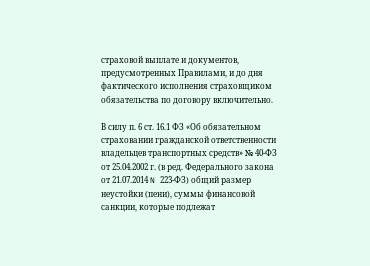страховой выплате и документов, предусмотренных Правилами, и до дня фактического исполнения страховщиком обязательства по договору включительно.

В силу п. 6 ст. 16.1 ФЗ «Об обязательном страховании гражданской ответственности владельцев транспортных средств» № 40-ФЗ от 25.04.2002 г. (в ред. Федерального закона от 21.07.2014 N 223-ФЗ) общий размер неустойки (пени), суммы финансовой санкции, которые подлежат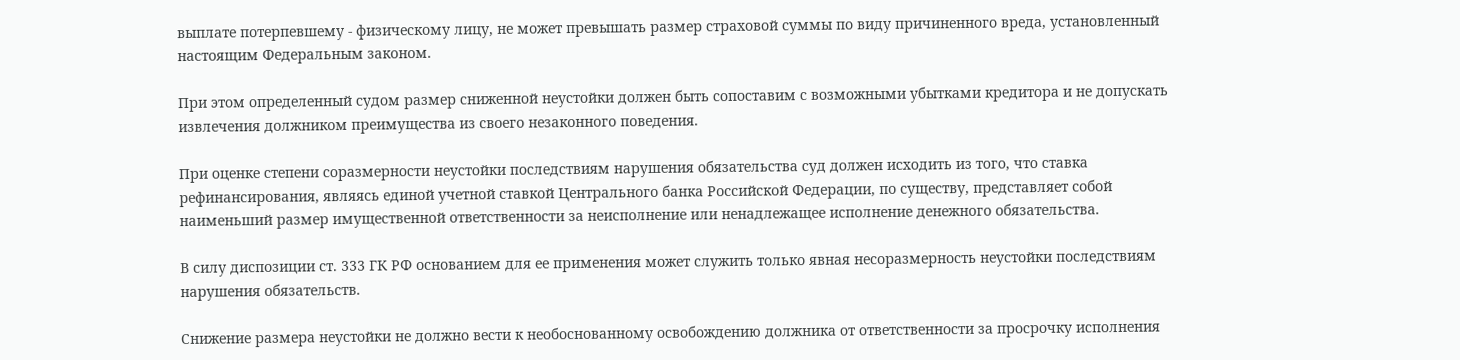выплате потерпевшему - физическому лицу, не может превышать размер страховой суммы по виду причиненного вреда, установленный настоящим Федеральным законом.

При этом определенный судом размер сниженной неустойки должен быть сопоставим с возможными убытками кредитора и не допускать извлечения должником преимущества из своего незаконного поведения.

При оценке степени соразмерности неустойки последствиям нарушения обязательства суд должен исходить из того, что ставка рефинансирования, являясь единой учетной ставкой Центрального банка Российской Федерации, по существу, представляет собой наименьший размер имущественной ответственности за неисполнение или ненадлежащее исполнение денежного обязательства.

В силу диспозиции ст. 333 ГК РФ основанием для ее применения может служить только явная несоразмерность неустойки последствиям нарушения обязательств.

Снижение размера неустойки не должно вести к необоснованному освобождению должника от ответственности за просрочку исполнения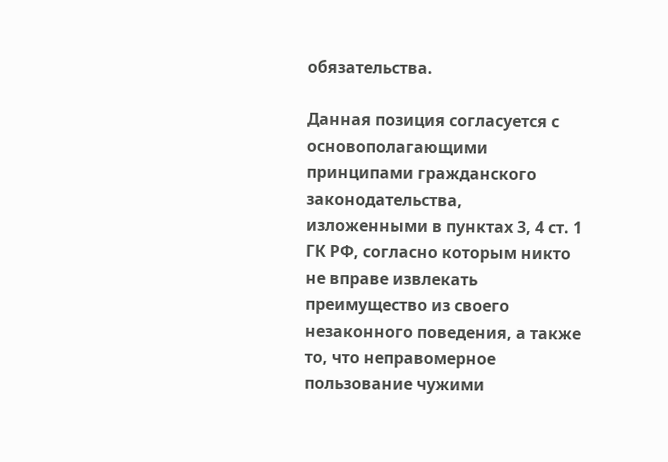обязательства.

Данная позиция согласуется с основополагающими принципами гражданского законодательства, изложенными в пунктах 3, 4 ст. 1 ГК РФ, согласно которым никто не вправе извлекать преимущество из своего незаконного поведения, а также то, что неправомерное пользование чужими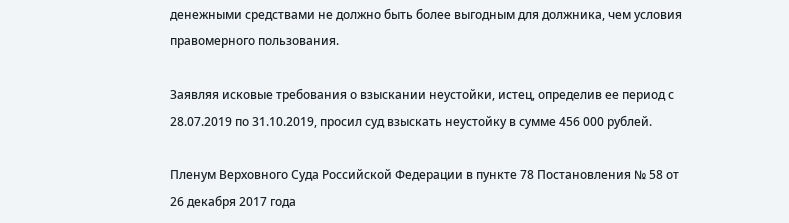денежными средствами не должно быть более выгодным для должника, чем условия правомерного пользования.

Заявляя исковые требования о взыскании неустойки, истец, определив ее период с 28.07.2019 по 31.10.2019, просил суд взыскать неустойку в сумме 456 000 рублей.

Пленум Верховного Суда Российской Федерации в пункте 78 Постановления № 58 от 26 декабря 2017 года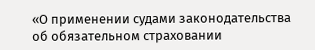«О применении судами законодательства об обязательном страховании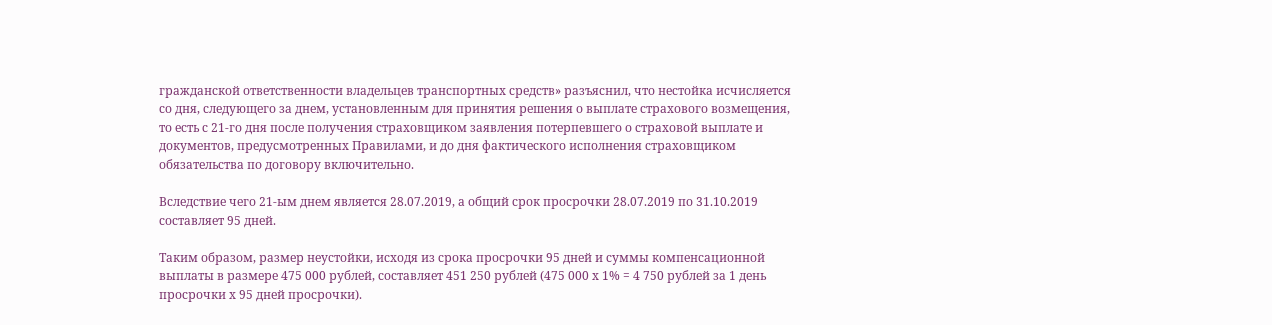гражданской ответственности владельцев транспортных средств» разъяснил, что нестойка исчисляется со дня, следующего за днем, установленным для принятия решения о выплате страхового возмещения, то есть с 21-го дня после получения страховщиком заявления потерпевшего о страховой выплате и документов, предусмотренных Правилами, и до дня фактического исполнения страховщиком обязательства по договору включительно.

Вследствие чего 21-ым днем является 28.07.2019, а общий срок просрочки 28.07.2019 по 31.10.2019 составляет 95 дней.

Таким образом, размер неустойки, исходя из срока просрочки 95 дней и суммы компенсационной выплаты в размере 475 000 рублей, составляет 451 250 рублей (475 000 х 1% = 4 750 рублей за 1 день просрочки х 95 дней просрочки).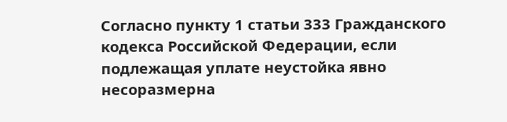Согласно пункту 1 статьи 333 Гражданского кодекса Российской Федерации, если подлежащая уплате неустойка явно несоразмерна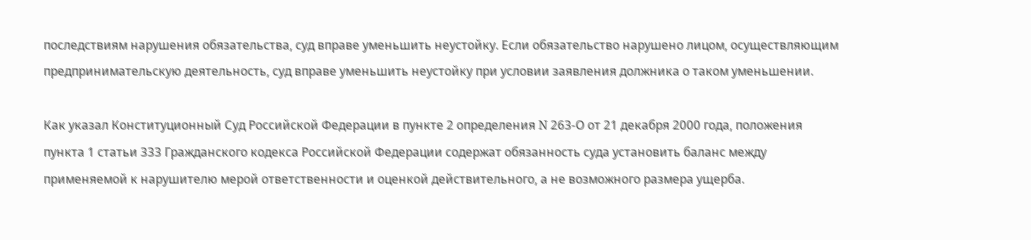последствиям нарушения обязательства, суд вправе уменьшить неустойку. Если обязательство нарушено лицом, осуществляющим предпринимательскую деятельность, суд вправе уменьшить неустойку при условии заявления должника о таком уменьшении.

Как указал Конституционный Суд Российской Федерации в пункте 2 определения N 263-О от 21 декабря 2000 года, положения пункта 1 статьи 333 Гражданского кодекса Российской Федерации содержат обязанность суда установить баланс между применяемой к нарушителю мерой ответственности и оценкой действительного, а не возможного размера ущерба.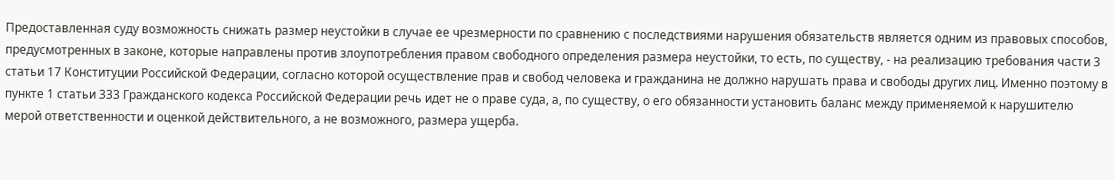Предоставленная суду возможность снижать размер неустойки в случае ее чрезмерности по сравнению с последствиями нарушения обязательств является одним из правовых способов, предусмотренных в законе, которые направлены против злоупотребления правом свободного определения размера неустойки, то есть, по существу, - на реализацию требования части 3 статьи 17 Конституции Российской Федерации, согласно которой осуществление прав и свобод человека и гражданина не должно нарушать права и свободы других лиц. Именно поэтому в пункте 1 статьи 333 Гражданского кодекса Российской Федерации речь идет не о праве суда, а, по существу, о его обязанности установить баланс между применяемой к нарушителю мерой ответственности и оценкой действительного, а не возможного, размера ущерба.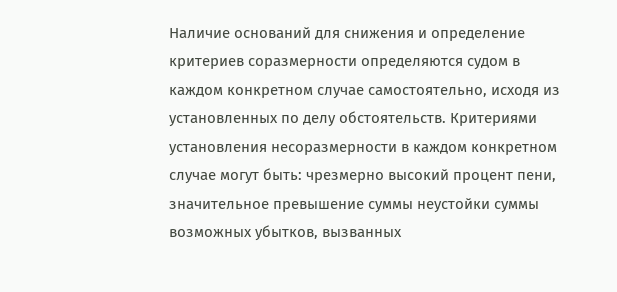Наличие оснований для снижения и определение критериев соразмерности определяются судом в каждом конкретном случае самостоятельно, исходя из установленных по делу обстоятельств. Критериями установления несоразмерности в каждом конкретном случае могут быть: чрезмерно высокий процент пени, значительное превышение суммы неустойки суммы возможных убытков, вызванных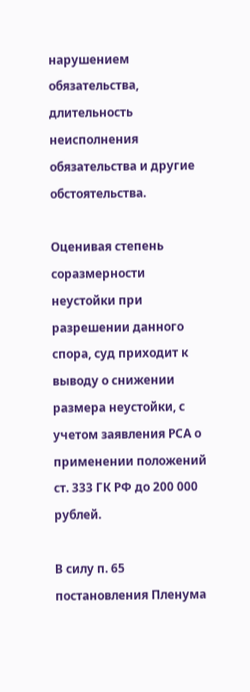нарушением обязательства, длительность неисполнения обязательства и другие обстоятельства.

Оценивая степень соразмерности неустойки при разрешении данного спора, суд приходит к выводу о снижении размера неустойки, с учетом заявления РСА о применении положений ст. 333 ГК РФ до 200 000 рублей.

В силу п. 65 постановления Пленума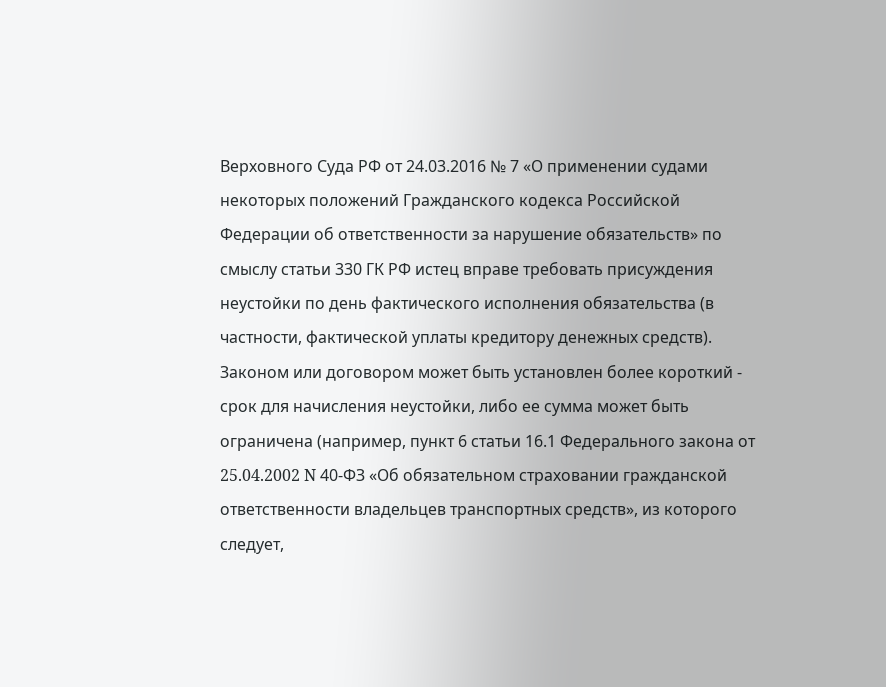Верховного Суда РФ от 24.03.2016 № 7 «О применении судами некоторых положений Гражданского кодекса Российской Федерации об ответственности за нарушение обязательств» по смыслу статьи 330 ГК РФ истец вправе требовать присуждения неустойки по день фактического исполнения обязательства (в частности, фактической уплаты кредитору денежных средств). Законом или договором может быть установлен более короткий - срок для начисления неустойки, либо ее сумма может быть ограничена (например, пункт 6 статьи 16.1 Федерального закона от 25.04.2002 N 40-ФЗ «Об обязательном страховании гражданской ответственности владельцев транспортных средств», из которого следует,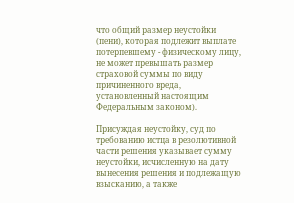что общий размер неустойки (пени), которая подлежит выплате потерпевшему - физическому лицу, не может превышать размер страховой суммы по виду причиненного вреда, установленный настоящим Федеральным законом).

Присуждая неустойку, суд по требованию истца в резолютивной части решения указывает сумму неустойки, исчисленную на дату вынесения решения и подлежащую взысканию, а также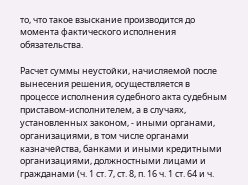то, что такое взыскание производится до момента фактического исполнения обязательства.

Расчет суммы неустойки, начисляемой после вынесения решения, осуществляется в процессе исполнения судебного акта судебным приставом-исполнителем, а в случаях, установленных законом, - иными органами, организациями, в том числе органами казначейства, банками и иными кредитными организациями, должностными лицами и гражданами (ч. 1 ст. 7, ст. 8, п. 16 ч. 1 ст. 64 и ч.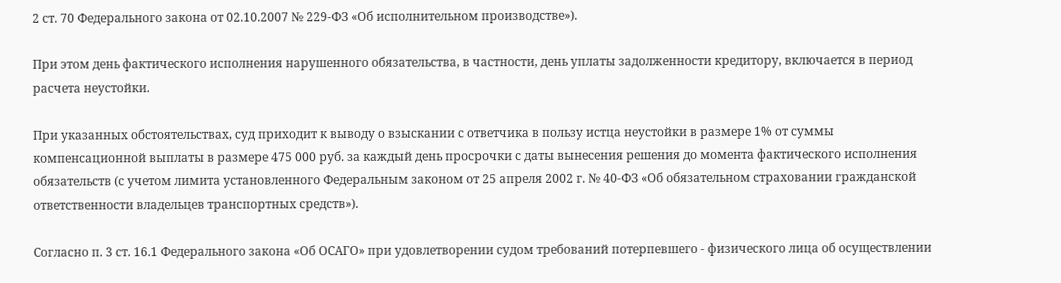2 ст. 70 Федерального закона от 02.10.2007 № 229-ФЗ «Об исполнительном производстве»).

При этом день фактического исполнения нарушенного обязательства, в частности, день уплаты задолженности кредитору, включается в период расчета неустойки.

При указанных обстоятельствах, суд приходит к выводу о взыскании с ответчика в пользу истца неустойки в размере 1% от суммы компенсационной выплаты в размере 475 000 руб. за каждый день просрочки с даты вынесения решения до момента фактического исполнения обязательств (с учетом лимита установленного Федеральным законом от 25 апреля 2002 г. № 40-ФЗ «Об обязательном страховании гражданской ответственности владельцев транспортных средств»).

Согласно п. 3 ст. 16.1 Федерального закона «Об ОСАГО» при удовлетворении судом требований потерпевшего - физического лица об осуществлении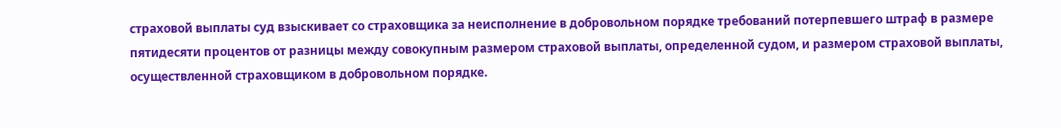страховой выплаты суд взыскивает со страховщика за неисполнение в добровольном порядке требований потерпевшего штраф в размере пятидесяти процентов от разницы между совокупным размером страховой выплаты, определенной судом, и размером страховой выплаты, осуществленной страховщиком в добровольном порядке.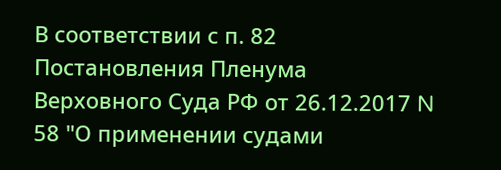В соответствии с п. 82 Постановления Пленума Верховного Суда РФ от 26.12.2017 N 58 "О применении судами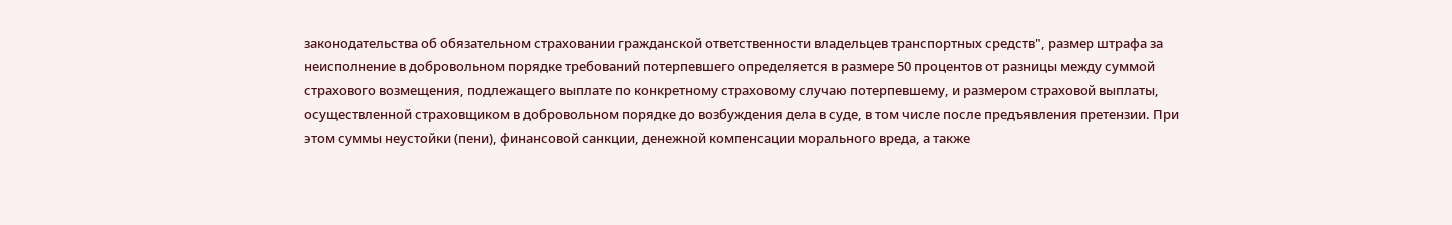законодательства об обязательном страховании гражданской ответственности владельцев транспортных средств", размер штрафа за неисполнение в добровольном порядке требований потерпевшего определяется в размере 50 процентов от разницы между суммой страхового возмещения, подлежащего выплате по конкретному страховому случаю потерпевшему, и размером страховой выплаты, осуществленной страховщиком в добровольном порядке до возбуждения дела в суде, в том числе после предъявления претензии. При этом суммы неустойки (пени), финансовой санкции, денежной компенсации морального вреда, а также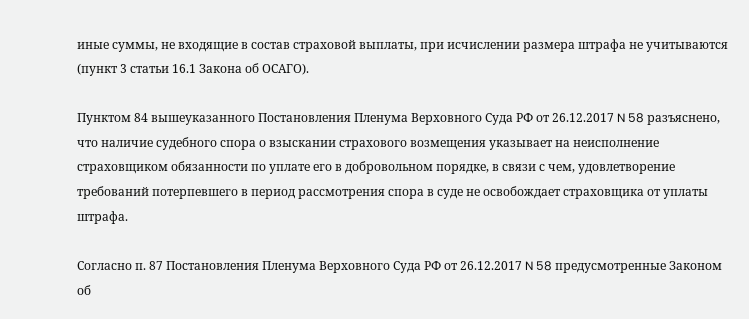иные суммы, не входящие в состав страховой выплаты, при исчислении размера штрафа не учитываются (пункт 3 статьи 16.1 Закона об ОСАГО).

Пунктом 84 вышеуказанного Постановления Пленума Верховного Суда РФ от 26.12.2017 N 58 разъяснено, что наличие судебного спора о взыскании страхового возмещения указывает на неисполнение страховщиком обязанности по уплате его в добровольном порядке, в связи с чем, удовлетворение требований потерпевшего в период рассмотрения спора в суде не освобождает страховщика от уплаты штрафа.

Согласно п. 87 Постановления Пленума Верховного Суда РФ от 26.12.2017 N 58 предусмотренные Законом об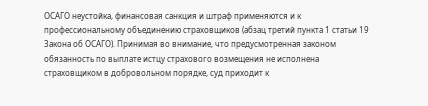ОСАГО неустойка, финансовая санкция и штраф применяются и к профессиональному объединению страховщиков (абзац третий пункта 1 статьи 19 Закона об ОСАГО). Принимая во внимание, что предусмотренная законом обязанность по выплате истцу страхового возмещения не исполнена страховщиком в добровольном порядке, суд приходит к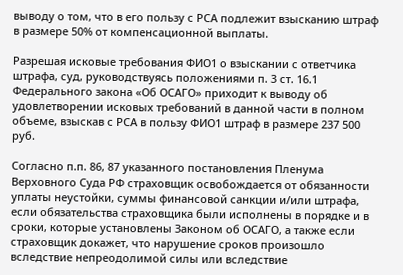выводу о том, что в его пользу с РСА подлежит взысканию штраф в размере 50% от компенсационной выплаты.

Разрешая исковые требования ФИО1 о взыскании с ответчика штрафа, суд, руководствуясь положениями п. 3 ст. 16.1 Федерального закона «Об ОСАГО» приходит к выводу об удовлетворении исковых требований в данной части в полном объеме, взыскав с РСА в пользу ФИО1 штраф в размере 237 500 руб.

Согласно п.п. 86, 87 указанного постановления Пленума Верховного Суда РФ страховщик освобождается от обязанности уплаты неустойки, суммы финансовой санкции и/или штрафа, если обязательства страховщика были исполнены в порядке и в сроки, которые установлены Законом об ОСАГО, а также если страховщик докажет, что нарушение сроков произошло вследствие непреодолимой силы или вследствие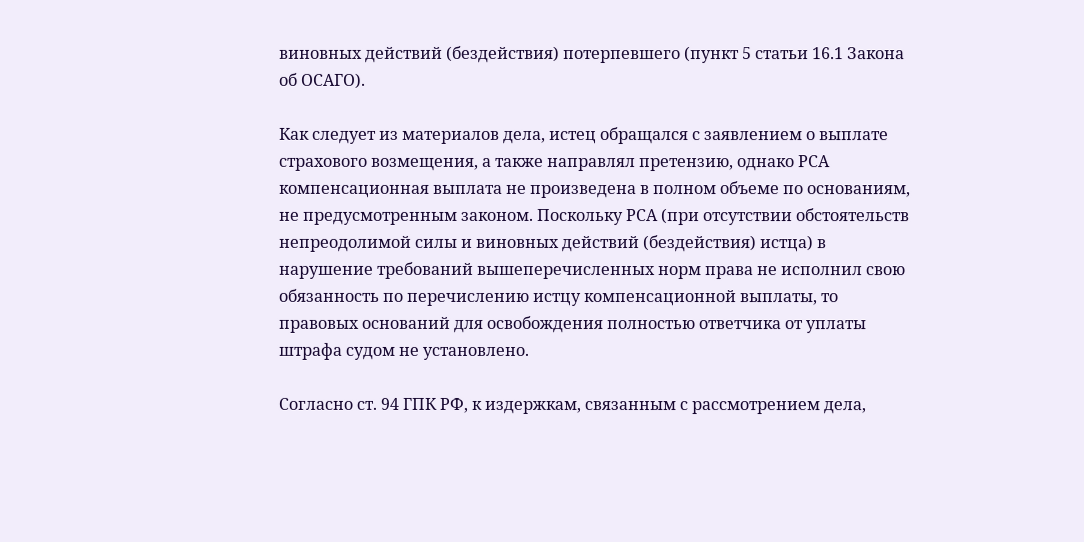виновных действий (бездействия) потерпевшего (пункт 5 статьи 16.1 Закона об ОСАГО).

Как следует из материалов дела, истец обращался с заявлением о выплате страхового возмещения, а также направлял претензию, однако РСА компенсационная выплата не произведена в полном объеме по основаниям, не предусмотренным законом. Поскольку РСА (при отсутствии обстоятельств непреодолимой силы и виновных действий (бездействия) истца) в нарушение требований вышеперечисленных норм права не исполнил свою обязанность по перечислению истцу компенсационной выплаты, то правовых оснований для освобождения полностью ответчика от уплаты штрафа судом не установлено.

Согласно ст. 94 ГПК РФ, к издержкам, связанным с рассмотрением дела,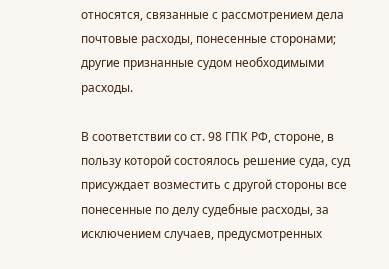относятся, связанные с рассмотрением дела почтовые расходы, понесенные сторонами; другие признанные судом необходимыми расходы.

В соответствии со ст. 98 ГПК РФ, стороне, в пользу которой состоялось решение суда, суд присуждает возместить с другой стороны все понесенные по делу судебные расходы, за исключением случаев, предусмотренных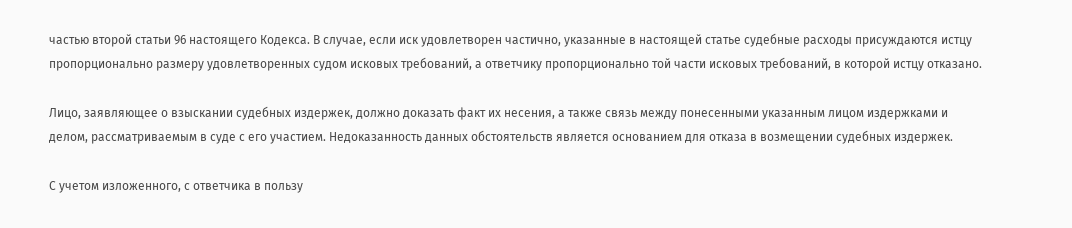частью второй статьи 96 настоящего Кодекса. В случае, если иск удовлетворен частично, указанные в настоящей статье судебные расходы присуждаются истцу пропорционально размеру удовлетворенных судом исковых требований, а ответчику пропорционально той части исковых требований, в которой истцу отказано.

Лицо, заявляющее о взыскании судебных издержек, должно доказать факт их несения, а также связь между понесенными указанным лицом издержками и делом, рассматриваемым в суде с его участием. Недоказанность данных обстоятельств является основанием для отказа в возмещении судебных издержек.

С учетом изложенного, с ответчика в пользу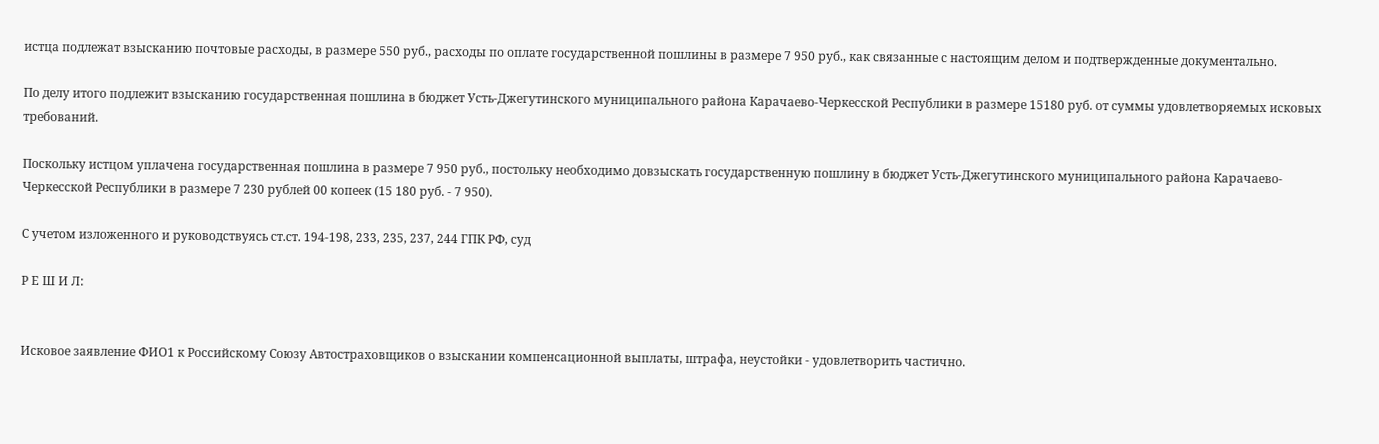истца подлежат взысканию почтовые расходы, в размере 550 руб., расходы по оплате государственной пошлины в размере 7 950 руб., как связанные с настоящим делом и подтвержденные документально.

По делу итого подлежит взысканию государственная пошлина в бюджет Усть-Джегутинского муниципального района Карачаево-Черкесской Республики в размере 15180 руб. от суммы удовлетворяемых исковых требований.

Поскольку истцом уплачена государственная пошлина в размере 7 950 руб., постольку необходимо довзыскать государственную пошлину в бюджет Усть-Джегутинского муниципального района Карачаево-Черкесской Республики в размере 7 230 рублей 00 копеек (15 180 руб. - 7 950).

С учетом изложенного и руководствуясь ст.ст. 194-198, 233, 235, 237, 244 ГПК РФ, суд

Р Е Ш И Л:


Исковое заявление ФИО1 к Российскому Союзу Автостраховщиков о взыскании компенсационной выплаты, штрафа, неустойки - удовлетворить частично.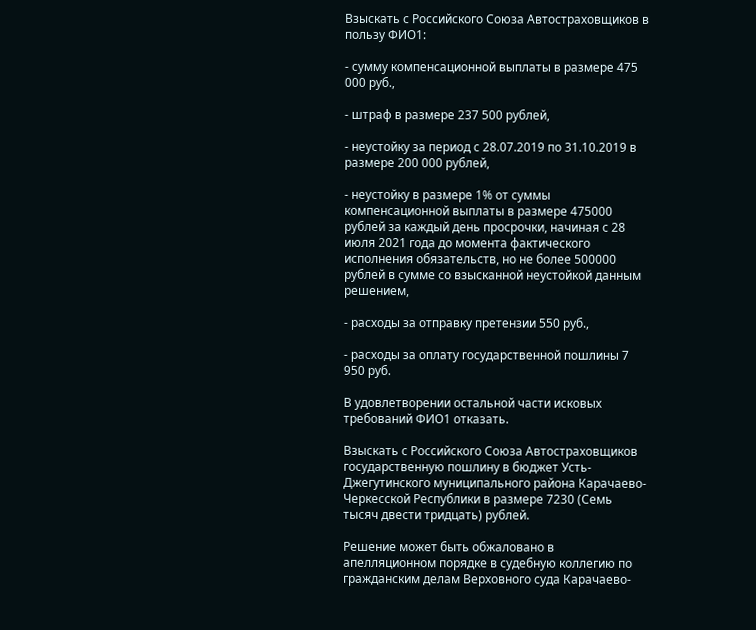Взыскать с Российского Союза Автостраховщиков в пользу ФИО1:

- сумму компенсационной выплаты в размере 475 000 руб.,

- штраф в размере 237 500 рублей,

- неустойку за период с 28.07.2019 по 31.10.2019 в размере 200 000 рублей,

- неустойку в размере 1% от суммы компенсационной выплаты в размере 475000 рублей за каждый день просрочки, начиная с 28 июля 2021 года до момента фактического исполнения обязательств, но не более 500000 рублей в сумме со взысканной неустойкой данным решением,

- расходы за отправку претензии 550 руб.,

- расходы за оплату государственной пошлины 7 950 руб.

В удовлетворении остальной части исковых требований ФИО1 отказать.

Взыскать с Российского Союза Автостраховщиков государственную пошлину в бюджет Усть-Джегутинского муниципального района Карачаево-Черкесской Республики в размере 7230 (Семь тысяч двести тридцать) рублей.

Решение может быть обжаловано в апелляционном порядке в судебную коллегию по гражданским делам Верховного суда Карачаево-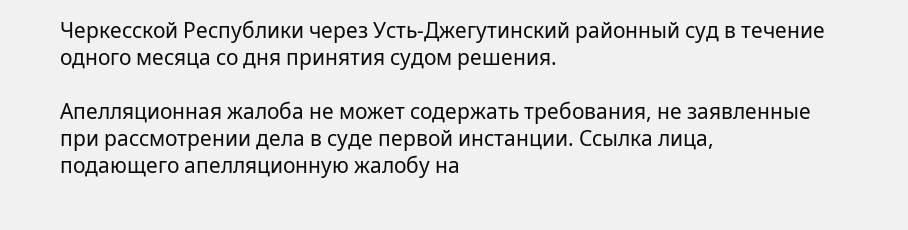Черкесской Республики через Усть-Джегутинский районный суд в течение одного месяца со дня принятия судом решения.

Апелляционная жалоба не может содержать требования, не заявленные при рассмотрении дела в суде первой инстанции. Ссылка лица, подающего апелляционную жалобу на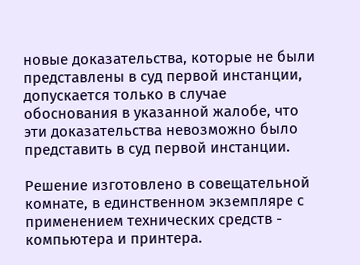новые доказательства, которые не были представлены в суд первой инстанции, допускается только в случае обоснования в указанной жалобе, что эти доказательства невозможно было представить в суд первой инстанции.

Решение изготовлено в совещательной комнате, в единственном экземпляре с применением технических средств - компьютера и принтера.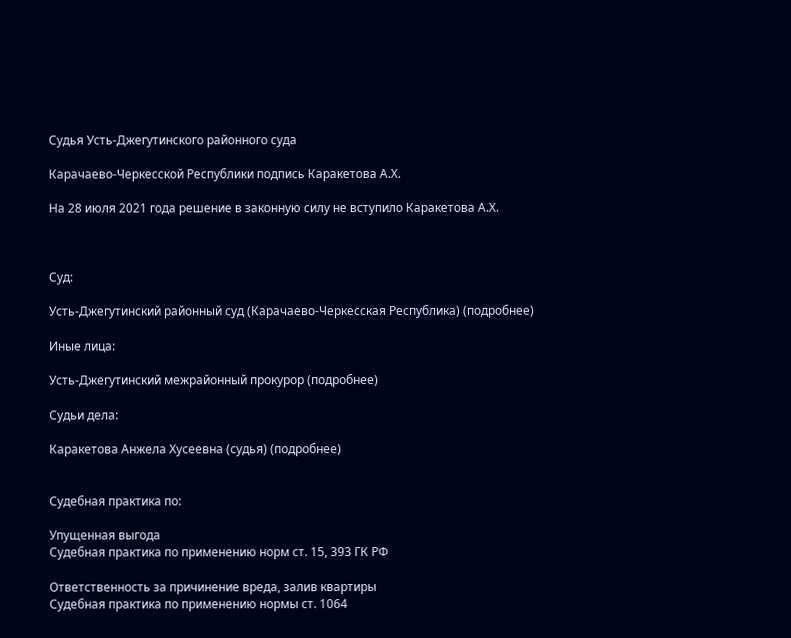Судья Усть-Джегутинского районного суда

Карачаево-Черкесской Республики подпись Каракетова А.Х.

На 28 июля 2021 года решение в законную силу не вступило Каракетова А.Х.



Суд:

Усть-Джегутинский районный суд (Карачаево-Черкесская Республика) (подробнее)

Иные лица:

Усть-Джегутинский межрайонный прокурор (подробнее)

Судьи дела:

Каракетова Анжела Хусеевна (судья) (подробнее)


Судебная практика по:

Упущенная выгода
Судебная практика по применению норм ст. 15, 393 ГК РФ

Ответственность за причинение вреда, залив квартиры
Судебная практика по применению нормы ст. 1064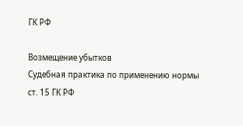ГК РФ

Возмещение убытков
Судебная практика по применению нормы ст. 15 ГК РФ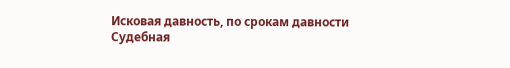Исковая давность, по срокам давности
Судебная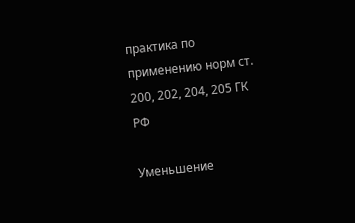практика по применению норм ст. 200, 202, 204, 205 ГК РФ

Уменьшение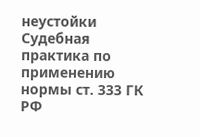неустойки
Судебная практика по применению нормы ст. 333 ГК РФ